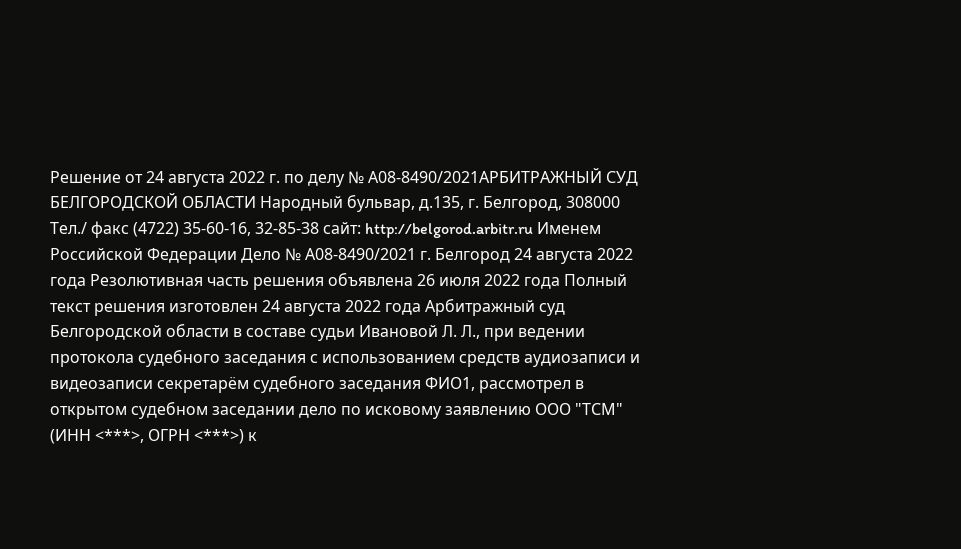Решение от 24 августа 2022 г. по делу № А08-8490/2021АРБИТРАЖНЫЙ СУД БЕЛГОРОДСКОЙ ОБЛАСТИ Народный бульвар, д.135, г. Белгород, 308000 Тел./ факс (4722) 35-60-16, 32-85-38 сайт: http://belgorod.arbitr.ru Именем Российской Федерации Дело № А08-8490/2021 г. Белгород 24 августа 2022 года Резолютивная часть решения объявлена 26 июля 2022 года Полный текст решения изготовлен 24 августа 2022 года Арбитражный суд Белгородской области в составе судьи Ивановой Л. Л., при ведении протокола судебного заседания с использованием средств аудиозаписи и видеозаписи секретарём судебного заседания ФИО1, рассмотрел в открытом судебном заседании дело по исковому заявлению ООО "ТСМ" (ИНН <***>, ОГРН <***>) к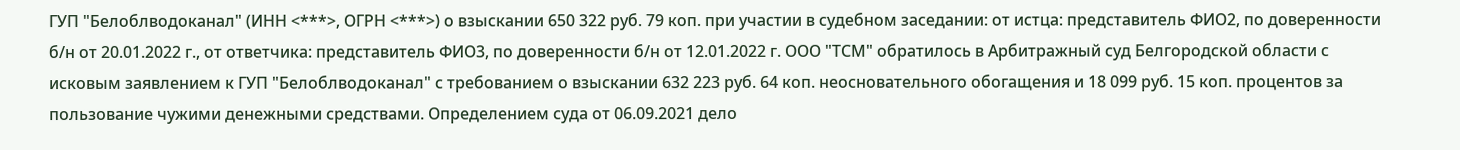ГУП "Белоблводоканал" (ИНН <***>, ОГРН <***>) о взыскании 650 322 руб. 79 коп. при участии в судебном заседании: от истца: представитель ФИО2, по доверенности б/н от 20.01.2022 г., от ответчика: представитель ФИО3, по доверенности б/н от 12.01.2022 г. ООО "ТСМ" обратилось в Арбитражный суд Белгородской области с исковым заявлением к ГУП "Белоблводоканал" с требованием о взыскании 632 223 руб. 64 коп. неосновательного обогащения и 18 099 руб. 15 коп. процентов за пользование чужими денежными средствами. Определением суда от 06.09.2021 дело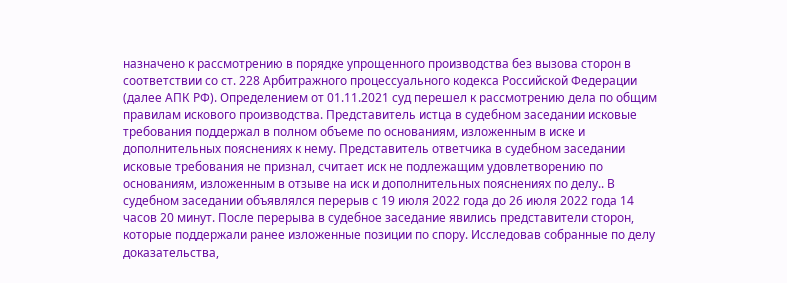назначено к рассмотрению в порядке упрощенного производства без вызова сторон в соответствии со ст. 228 Арбитражного процессуального кодекса Российской Федерации (далее АПК РФ). Определением от 01.11.2021 суд перешел к рассмотрению дела по общим правилам искового производства. Представитель истца в судебном заседании исковые требования поддержал в полном объеме по основаниям, изложенным в иске и дополнительных пояснениях к нему. Представитель ответчика в судебном заседании исковые требования не признал, считает иск не подлежащим удовлетворению по основаниям, изложенным в отзыве на иск и дополнительных пояснениях по делу.. В судебном заседании объявлялся перерыв с 19 июля 2022 года до 26 июля 2022 года 14 часов 20 минут. После перерыва в судебное заседание явились представители сторон, которые поддержали ранее изложенные позиции по спору. Исследовав собранные по делу доказательства,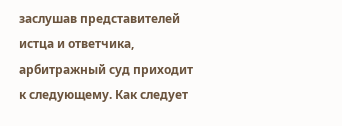заслушав представителей истца и ответчика, арбитражный суд приходит к следующему. Как следует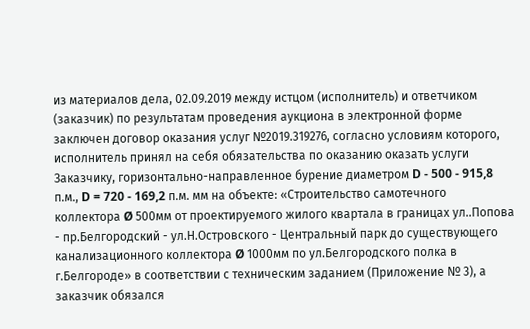из материалов дела, 02.09.2019 между истцом (исполнитель) и ответчиком (заказчик) по результатам проведения аукциона в электронной форме заключен договор оказания услуг №2019.319276, согласно условиям которого, исполнитель принял на себя обязательства по оказанию оказать услуги Заказчику, горизонтально-направленное бурение диаметром D - 500 - 915,8 п.м., D = 720 - 169,2 п.м. мм на объекте: «Строительство самотечного коллектора Ø 500мм от проектируемого жилого квартала в границах ул..Попова - пр.Белгородский - ул.Н.Островского - Центральный парк до существующего канализационного коллектора Ø 1000мм по ул.Белгородского полка в г.Белгороде» в соответствии с техническим заданием (Приложение № 3), а заказчик обязался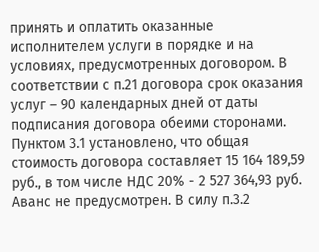принять и оплатить оказанные исполнителем услуги в порядке и на условиях, предусмотренных договором. В соответствии с п.21 договора срок оказания услуг – 90 календарных дней от даты подписания договора обеими сторонами. Пунктом 3.1 установлено, что общая стоимость договора составляет 15 164 189,59 руб., в том числе НДС 20% - 2 527 364,93 руб. Аванс не предусмотрен. В силу п.3.2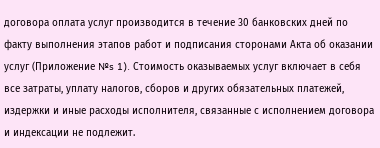договора оплата услуг производится в течение 30 банковских дней по факту выполнения этапов работ и подписания сторонами Акта об оказании услуг (Приложение №s 1). Стоимость оказываемых услуг включает в себя все затраты, уплату налогов, сборов и других обязательных платежей, издержки и иные расходы исполнителя, связанные с исполнением договора и индексации не подлежит.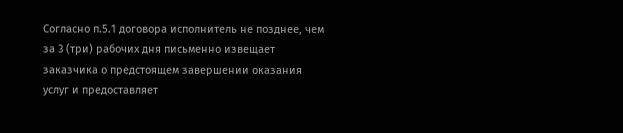Согласно п.5.1 договора исполнитель не позднее, чем за 3 (три) рабочих дня письменно извещает заказчика о предстоящем завершении оказания услуг и предоставляет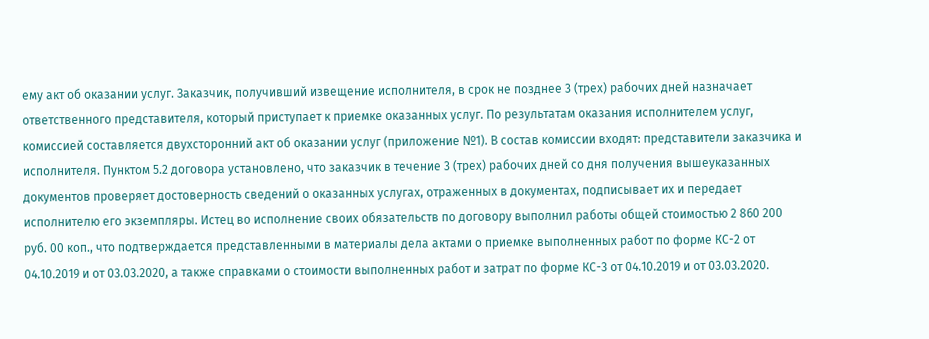ему акт об оказании услуг. Заказчик, получивший извещение исполнителя, в срок не позднее 3 (трех) рабочих дней назначает ответственного представителя, который приступает к приемке оказанных услуг. По результатам оказания исполнителем услуг, комиссией составляется двухсторонний акт об оказании услуг (приложение №1). В состав комиссии входят: представители заказчика и исполнителя. Пунктом 5.2 договора установлено, что заказчик в течение 3 (трех) рабочих дней со дня получения вышеуказанных документов проверяет достоверность сведений о оказанных услугах, отраженных в документах, подписывает их и передает исполнителю его экземпляры. Истец во исполнение своих обязательств по договору выполнил работы общей стоимостью 2 860 200 руб. 00 коп., что подтверждается представленными в материалы дела актами о приемке выполненных работ по форме КС-2 от 04.10.2019 и от 03.03.2020, а также справками о стоимости выполненных работ и затрат по форме КС-3 от 04.10.2019 и от 03.03.2020.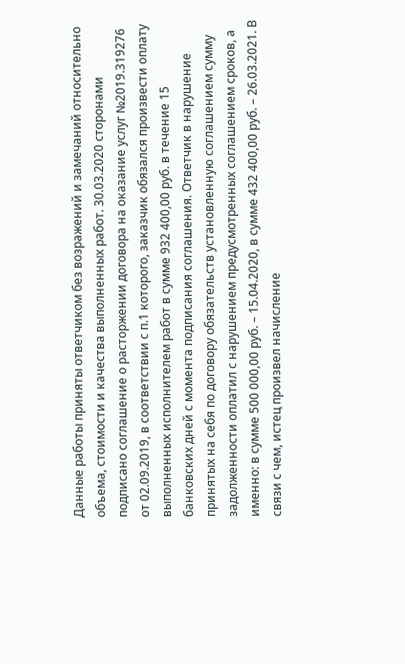Данные работы приняты ответчиком без возражений и замечаний относительно объема, стоимости и качества выполненных работ. 30.03.2020 сторонами подписано соглашение о расторжении договора на оказание услуг №2019.319276 от 02.09.2019, в соответствии с п.1 которого, заказчик обязался произвести оплату выполненных исполнителем работ в сумме 932 400,00 руб. в течение 15 банковских дней с момента подписания соглашения. Ответчик в нарушение принятых на себя по договору обязательств установленную соглашением сумму задолженности оплатил с нарушением предусмотренных соглашением сроков, а именно: в сумме 500 000,00 руб. – 15.04.2020, в сумме 432 400,00 руб. – 26.03.2021. В связи с чем, истец произвел начисление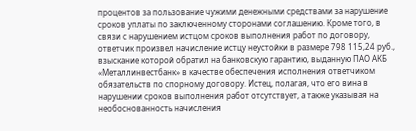процентов за пользование чужими денежными средствами за нарушение сроков уплаты по заключенному сторонами соглашению. Кроме того, в связи с нарушением истцом сроков выполнения работ по договору, ответчик произвел начисление истцу неустойки в размере 798 115,24 руб., взыскание которой обратил на банковскую гарантию, выданную ПАО АКБ «Металлинвестбанк» в качестве обеспечения исполнения ответчиком обязательств по спорному договору. Истец, полагая, что его вина в нарушении сроков выполнения работ отсутствует, а также указывая на необоснованность начисления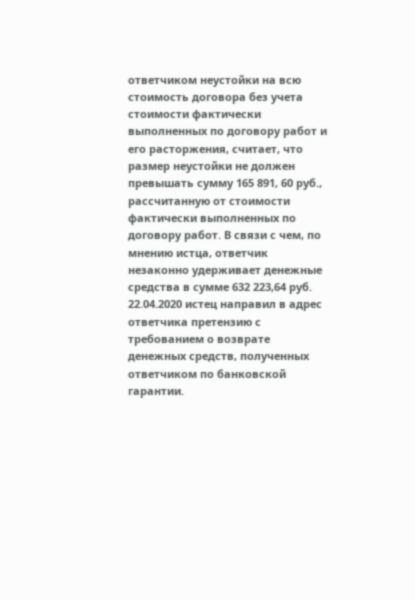ответчиком неустойки на всю стоимость договора без учета стоимости фактически выполненных по договору работ и его расторжения, считает, что размер неустойки не должен превышать сумму 165 891, 60 руб., рассчитанную от стоимости фактически выполненных по договору работ. В связи с чем, по мнению истца, ответчик незаконно удерживает денежные средства в сумме 632 223,64 руб. 22.04.2020 истец направил в адрес ответчика претензию с требованием о возврате денежных средств, полученных ответчиком по банковской гарантии.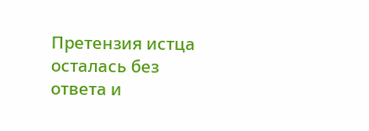Претензия истца осталась без ответа и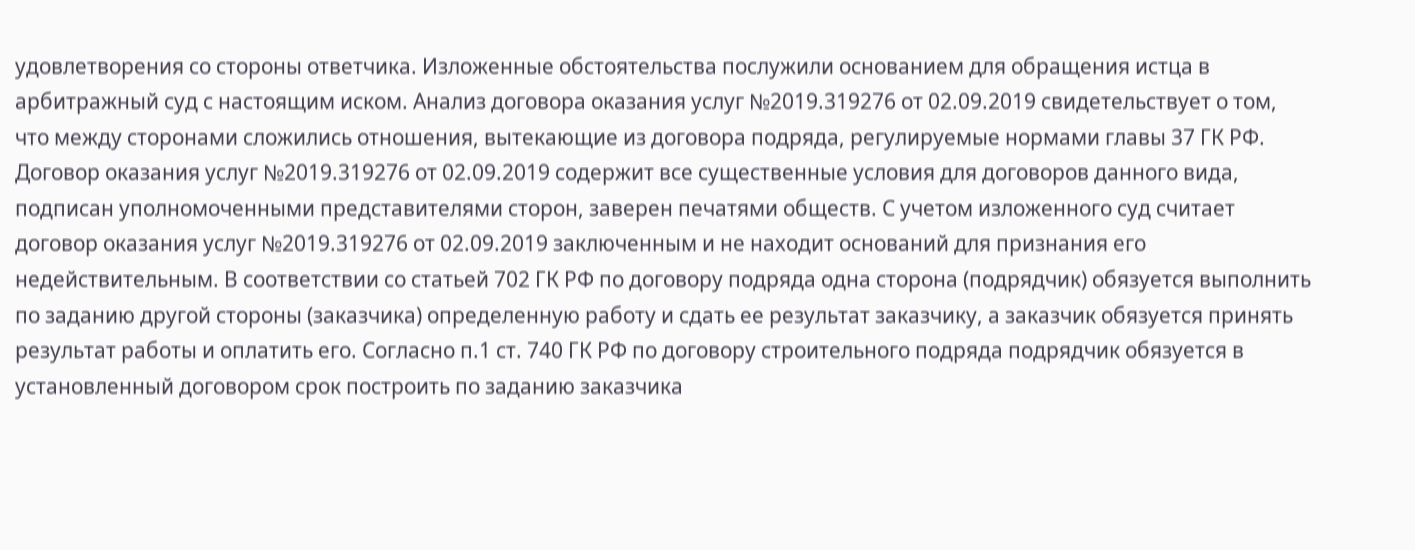удовлетворения со стороны ответчика. Изложенные обстоятельства послужили основанием для обращения истца в арбитражный суд с настоящим иском. Анализ договора оказания услуг №2019.319276 от 02.09.2019 свидетельствует о том, что между сторонами сложились отношения, вытекающие из договора подряда, регулируемые нормами главы 37 ГК РФ. Договор оказания услуг №2019.319276 от 02.09.2019 содержит все существенные условия для договоров данного вида, подписан уполномоченными представителями сторон, заверен печатями обществ. С учетом изложенного суд считает договор оказания услуг №2019.319276 от 02.09.2019 заключенным и не находит оснований для признания его недействительным. В соответствии со статьей 702 ГК РФ по договору подряда одна сторона (подрядчик) обязуется выполнить по заданию другой стороны (заказчика) определенную работу и сдать ее результат заказчику, а заказчик обязуется принять результат работы и оплатить его. Согласно п.1 ст. 740 ГК РФ по договору строительного подряда подрядчик обязуется в установленный договором срок построить по заданию заказчика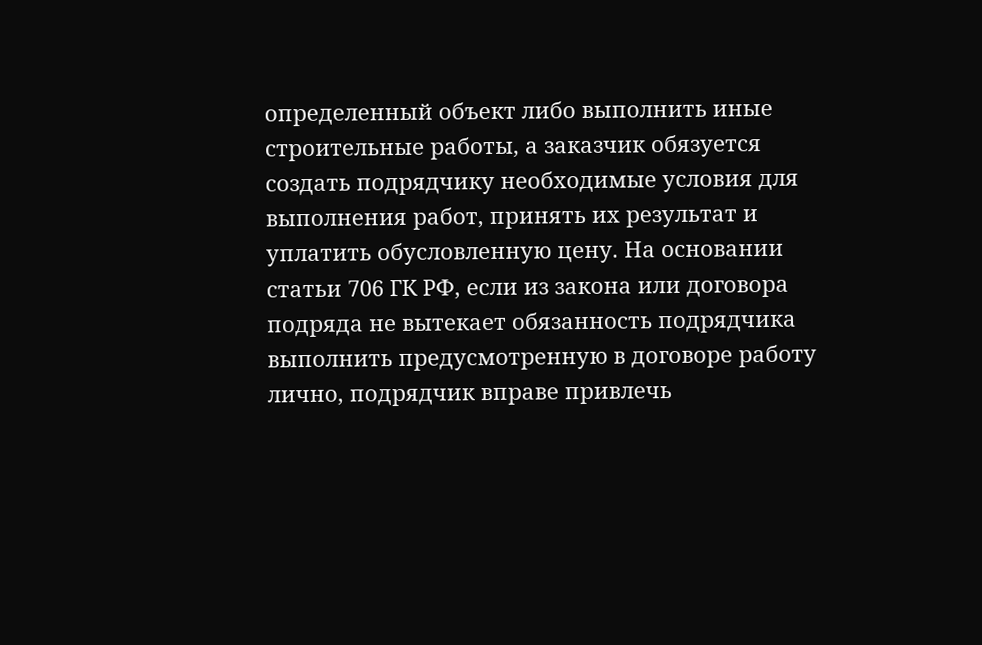определенный объект либо выполнить иные строительные работы, а заказчик обязуется создать подрядчику необходимые условия для выполнения работ, принять их результат и уплатить обусловленную цену. На основании статьи 706 ГК РФ, если из закона или договора подряда не вытекает обязанность подрядчика выполнить предусмотренную в договоре работу лично, подрядчик вправе привлечь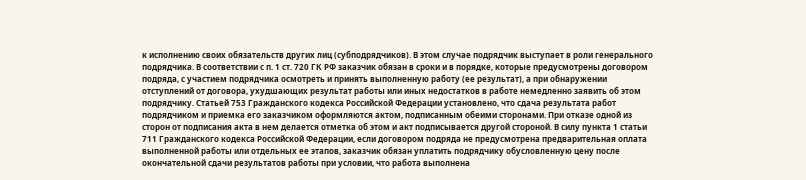к исполнению своих обязательств других лиц (субподрядчиков). В этом случае подрядчик выступает в роли генерального подрядчика. В соответствии с п. 1 ст. 720 ГК РФ заказчик обязан в сроки и в порядке, которые предусмотрены договором подряда, с участием подрядчика осмотреть и принять выполненную работу (ее результат), а при обнаружении отступлений от договора, ухудшающих результат работы или иных недостатков в работе немедленно заявить об этом подрядчику. Статьей 753 Гражданского кодекса Российской Федерации установлено, что сдача результата работ подрядчиком и приемка его заказчиком оформляются актом, подписанным обеими сторонами. При отказе одной из сторон от подписания акта в нем делается отметка об этом и акт подписывается другой стороной. В силу пункта 1 статьи 711 Гражданского кодекса Российской Федерации, если договором подряда не предусмотрена предварительная оплата выполненной работы или отдельных ее этапов, заказчик обязан уплатить подрядчику обусловленную цену после окончательной сдачи результатов работы при условии, что работа выполнена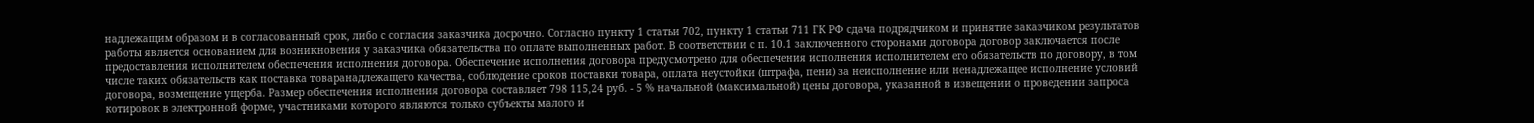надлежащим образом и в согласованный срок, либо с согласия заказчика досрочно. Согласно пункту 1 статьи 702, пункту 1 статьи 711 ГК РФ сдача подрядчиком и принятие заказчиком результатов работы является основанием для возникновения у заказчика обязательства по оплате выполненных работ. В соответствии с п. 10.1 заключенного сторонами договора договор заключается после предоставления исполнителем обеспечения исполнения договора. Обеспечение исполнения договора предусмотрено для обеспечения исполнения исполнителем его обязательств по договору, в том числе таких обязательств как поставка товаранадлежащего качества, соблюдение сроков поставки товара, оплата неустойки (штрафа, пени) за неисполнение или ненадлежащее исполнение условий договора, возмещение ущерба. Размер обеспечения исполнения договора составляет 798 115,24 руб. - 5 % начальной (максимальной) цены договора, указанной в извещении о проведении запроса котировок в электронной форме, участниками которого являются только субъекты малого и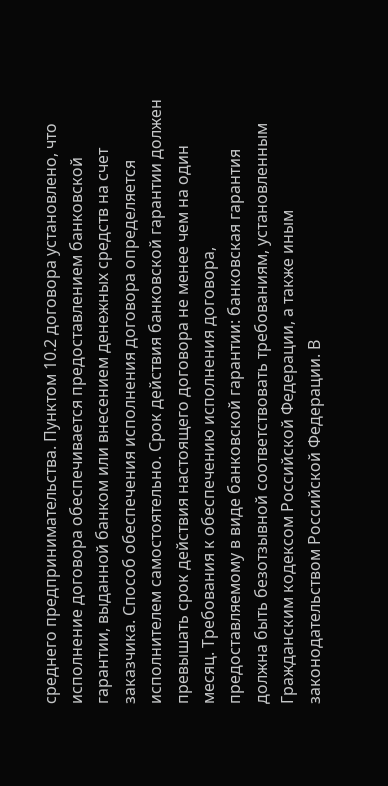среднего предпринимательства. Пунктом 10.2 договора установлено, что исполнение договора обеспечивается предоставлением банковской гарантии, выданной банком или внесением денежных средств на счет заказчика. Способ обеспечения исполнения договора определяется исполнителем самостоятельно. Срок действия банковской гарантии должен превышать срок действия настоящего договора не менее чем на один месяц. Требования к обеспечению исполнения договора, предоставляемому в виде банковской гарантии: банковская гарантия должна быть безотзывной соответствовать требованиям, установленным Гражданским кодексом Российской Федерации, а также иным законодательством Российской Федерации. В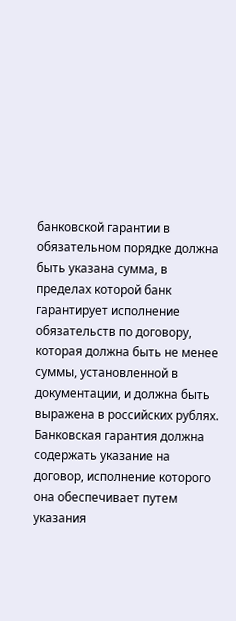банковской гарантии в обязательном порядке должна быть указана сумма, в пределах которой банк гарантирует исполнение обязательств по договору, которая должна быть не менее суммы, установленной в документации, и должна быть выражена в российских рублях. Банковская гарантия должна содержать указание на договор, исполнение которого она обеспечивает путем указания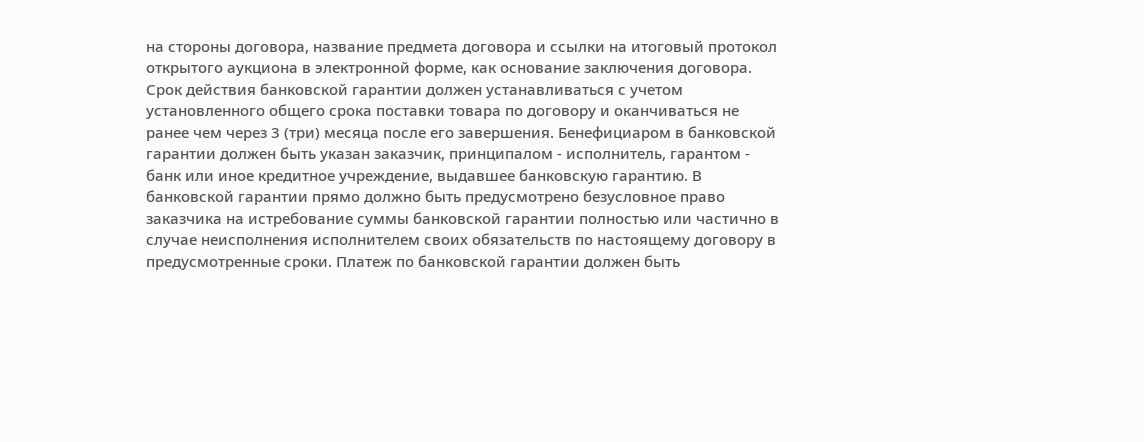на стороны договора, название предмета договора и ссылки на итоговый протокол открытого аукциона в электронной форме, как основание заключения договора. Срок действия банковской гарантии должен устанавливаться с учетом установленного общего срока поставки товара по договору и оканчиваться не ранее чем через 3 (три) месяца после его завершения. Бенефициаром в банковской гарантии должен быть указан заказчик, принципалом - исполнитель, гарантом - банк или иное кредитное учреждение, выдавшее банковскую гарантию. В банковской гарантии прямо должно быть предусмотрено безусловное право заказчика на истребование суммы банковской гарантии полностью или частично в случае неисполнения исполнителем своих обязательств по настоящему договору в предусмотренные сроки. Платеж по банковской гарантии должен быть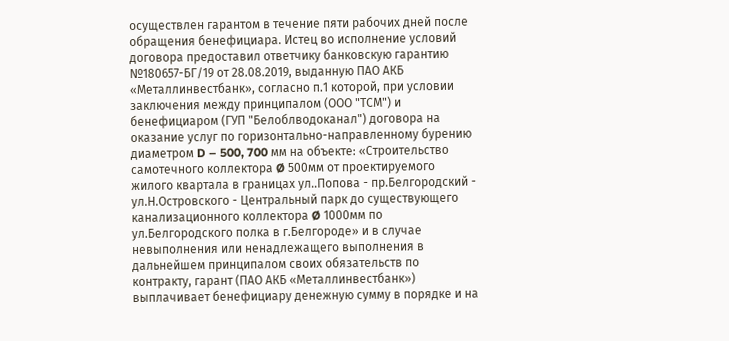осуществлен гарантом в течение пяти рабочих дней после обращения бенефициара. Истец во исполнение условий договора предоставил ответчику банковскую гарантию №180657-БГ/19 от 28.08.2019, выданную ПАО АКБ «Металлинвестбанк», согласно п.1 которой, при условии заключения между принципалом (ООО "ТСМ") и бенефициаром (ГУП "Белоблводоканал") договора на оказание услуг по горизонтально-направленному бурению диаметром D – 500, 700 мм на объекте: «Строительство самотечного коллектора Ø 500мм от проектируемого жилого квартала в границах ул..Попова - пр.Белгородский - ул.Н.Островского - Центральный парк до существующего канализационного коллектора Ø 1000мм по ул.Белгородского полка в г.Белгороде» и в случае невыполнения или ненадлежащего выполнения в дальнейшем принципалом своих обязательств по контракту, гарант (ПАО АКБ «Металлинвестбанк») выплачивает бенефициару денежную сумму в порядке и на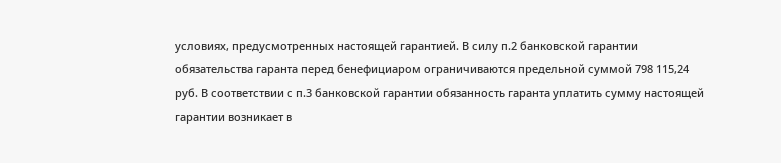условиях, предусмотренных настоящей гарантией. В силу п.2 банковской гарантии обязательства гаранта перед бенефициаром ограничиваются предельной суммой 798 115,24 руб. В соответствии с п.3 банковской гарантии обязанность гаранта уплатить сумму настоящей гарантии возникает в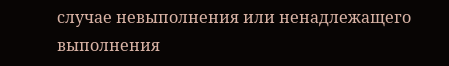случае невыполнения или ненадлежащего выполнения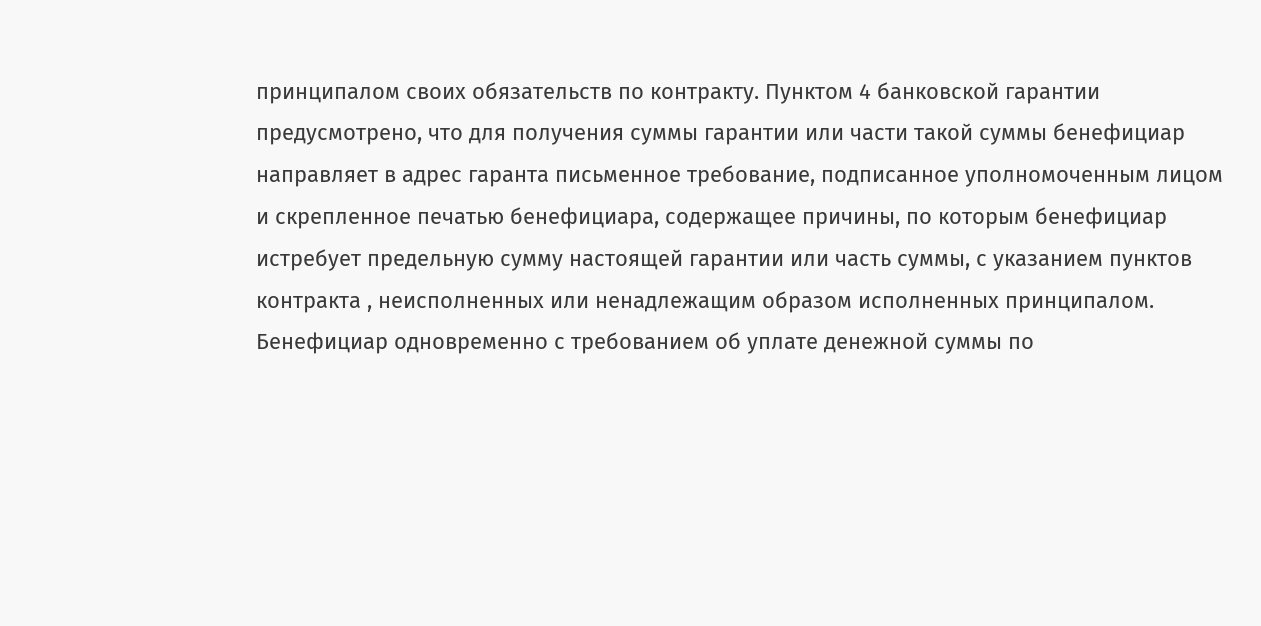принципалом своих обязательств по контракту. Пунктом 4 банковской гарантии предусмотрено, что для получения суммы гарантии или части такой суммы бенефициар направляет в адрес гаранта письменное требование, подписанное уполномоченным лицом и скрепленное печатью бенефициара, содержащее причины, по которым бенефициар истребует предельную сумму настоящей гарантии или часть суммы, с указанием пунктов контракта , неисполненных или ненадлежащим образом исполненных принципалом. Бенефициар одновременно с требованием об уплате денежной суммы по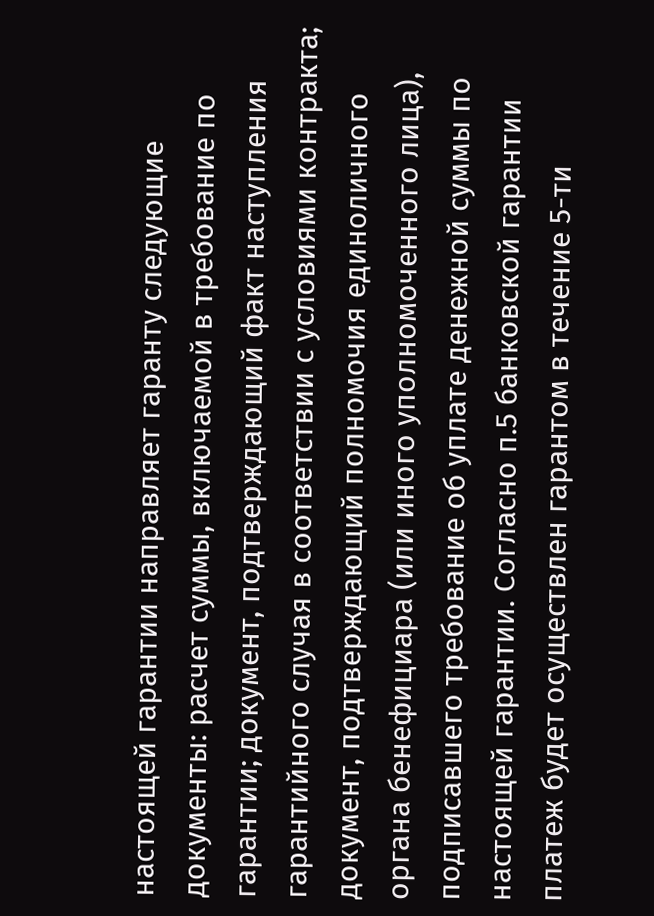настоящей гарантии направляет гаранту следующие документы: расчет суммы, включаемой в требование по гарантии; документ, подтверждающий факт наступления гарантийного случая в соответствии с условиями контракта; документ, подтверждающий полномочия единоличного органа бенефициара (или иного уполномоченного лица), подписавшего требование об уплате денежной суммы по настоящей гарантии. Согласно п.5 банковской гарантии платеж будет осуществлен гарантом в течение 5-ти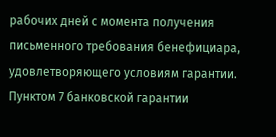рабочих дней с момента получения письменного требования бенефициара, удовлетворяющего условиям гарантии. Пунктом 7 банковской гарантии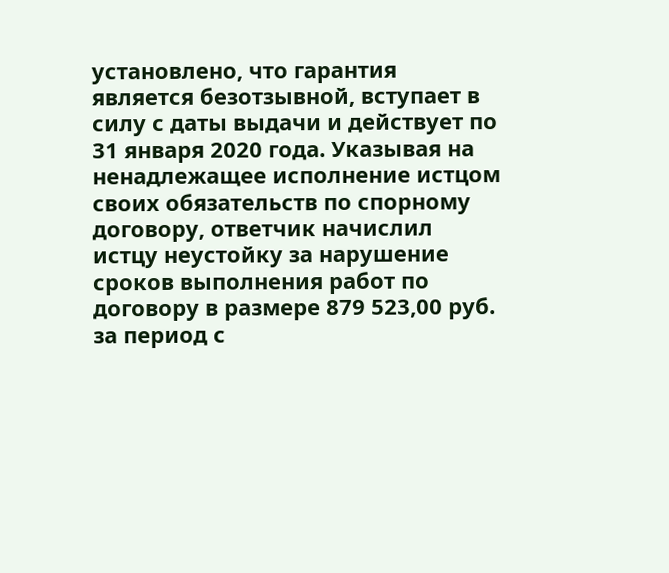установлено, что гарантия является безотзывной, вступает в силу с даты выдачи и действует по 31 января 2020 года. Указывая на ненадлежащее исполнение истцом своих обязательств по спорному договору, ответчик начислил истцу неустойку за нарушение сроков выполнения работ по договору в размере 879 523,00 руб. за период с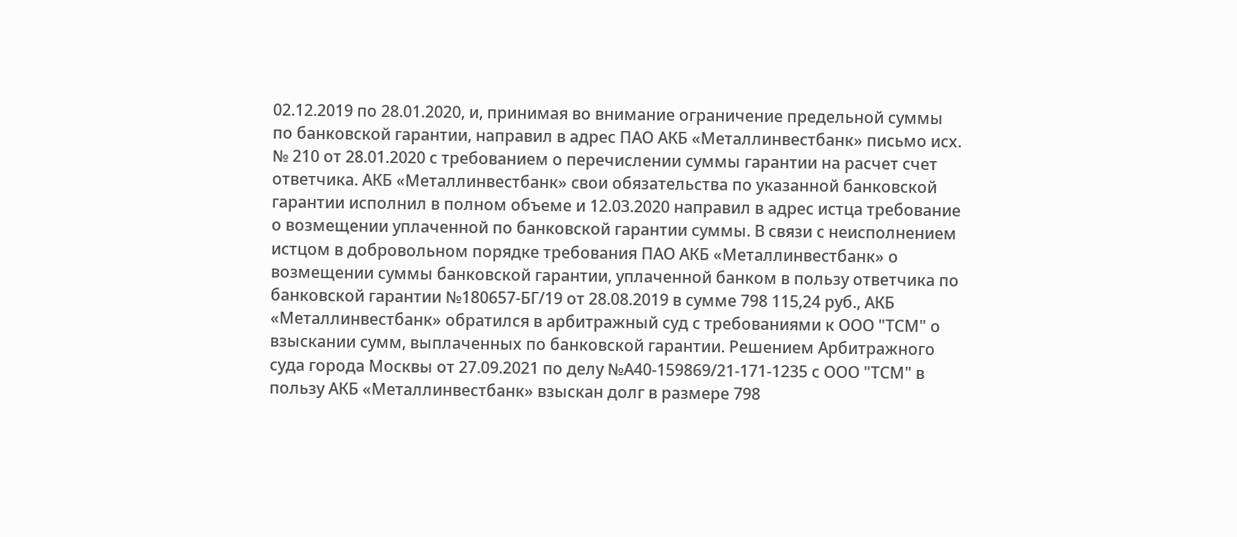02.12.2019 по 28.01.2020, и, принимая во внимание ограничение предельной суммы по банковской гарантии, направил в адрес ПАО АКБ «Металлинвестбанк» письмо исх. № 210 от 28.01.2020 с требованием о перечислении суммы гарантии на расчет счет ответчика. АКБ «Металлинвестбанк» свои обязательства по указанной банковской гарантии исполнил в полном объеме и 12.03.2020 направил в адрес истца требование о возмещении уплаченной по банковской гарантии суммы. В связи с неисполнением истцом в добровольном порядке требования ПАО АКБ «Металлинвестбанк» о возмещении суммы банковской гарантии, уплаченной банком в пользу ответчика по банковской гарантии №180657-БГ/19 от 28.08.2019 в сумме 798 115,24 руб., АКБ «Металлинвестбанк» обратился в арбитражный суд с требованиями к ООО "ТСМ" о взыскании сумм, выплаченных по банковской гарантии. Решением Арбитражного суда города Москвы от 27.09.2021 по делу №А40-159869/21-171-1235 с ООО "ТСМ" в пользу АКБ «Металлинвестбанк» взыскан долг в размере 798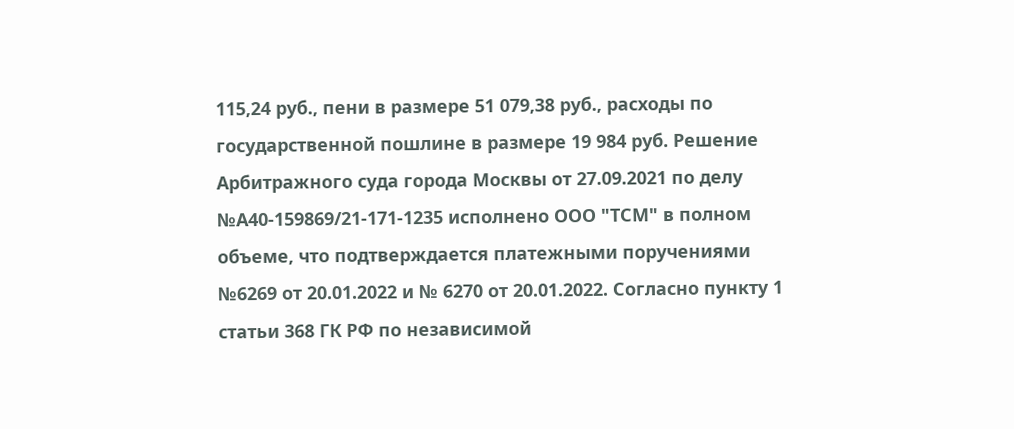115,24 руб., пени в размере 51 079,38 руб., расходы по государственной пошлине в размере 19 984 руб. Решение Арбитражного суда города Москвы от 27.09.2021 по делу №А40-159869/21-171-1235 исполнено ООО "ТСМ" в полном объеме, что подтверждается платежными поручениями №6269 от 20.01.2022 и № 6270 от 20.01.2022. Согласно пункту 1 статьи 368 ГК РФ по независимой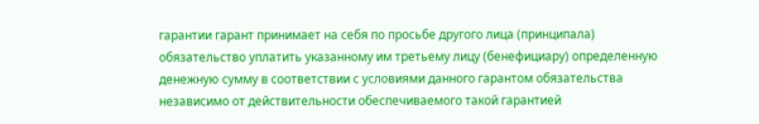гарантии гарант принимает на себя по просьбе другого лица (принципала) обязательство уплатить указанному им третьему лицу (бенефициару) определенную денежную сумму в соответствии с условиями данного гарантом обязательства независимо от действительности обеспечиваемого такой гарантией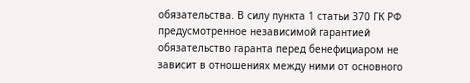обязательства. В силу пункта 1 статьи 370 ГК РФ предусмотренное независимой гарантией обязательство гаранта перед бенефициаром не зависит в отношениях между ними от основного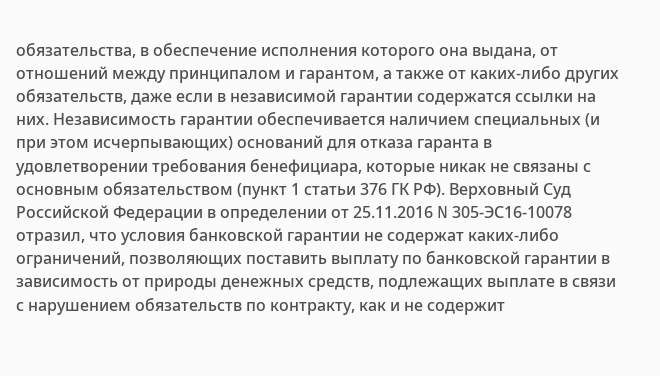обязательства, в обеспечение исполнения которого она выдана, от отношений между принципалом и гарантом, а также от каких-либо других обязательств, даже если в независимой гарантии содержатся ссылки на них. Независимость гарантии обеспечивается наличием специальных (и при этом исчерпывающих) оснований для отказа гаранта в удовлетворении требования бенефициара, которые никак не связаны с основным обязательством (пункт 1 статьи 376 ГК РФ). Верховный Суд Российской Федерации в определении от 25.11.2016 N 305-ЭС16-10078 отразил, что условия банковской гарантии не содержат каких-либо ограничений, позволяющих поставить выплату по банковской гарантии в зависимость от природы денежных средств, подлежащих выплате в связи с нарушением обязательств по контракту, как и не содержит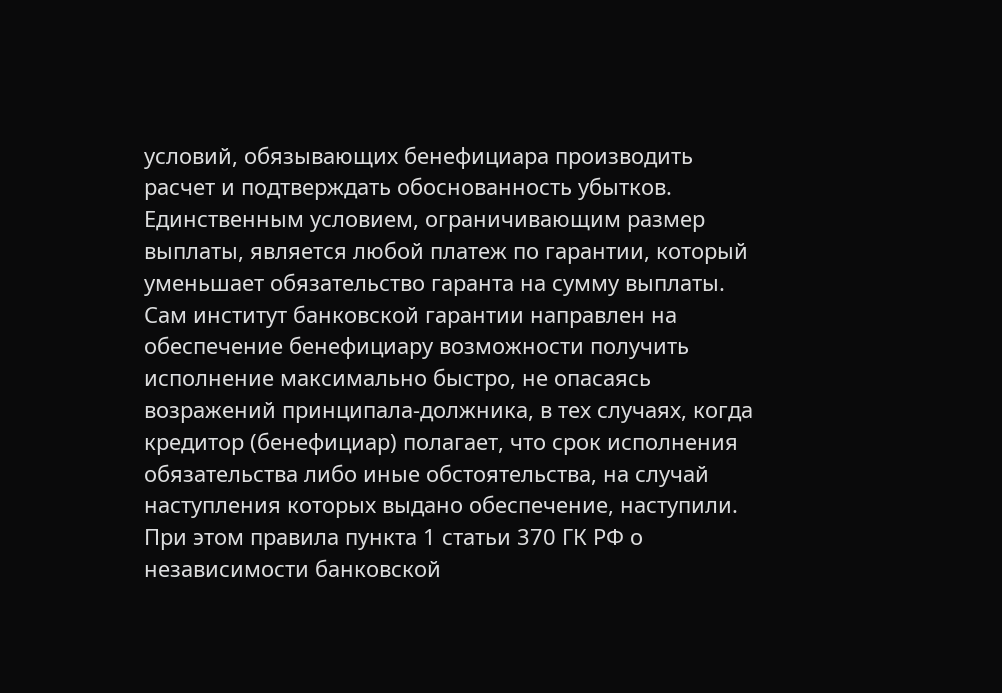условий, обязывающих бенефициара производить расчет и подтверждать обоснованность убытков. Единственным условием, ограничивающим размер выплаты, является любой платеж по гарантии, который уменьшает обязательство гаранта на сумму выплаты. Сам институт банковской гарантии направлен на обеспечение бенефициару возможности получить исполнение максимально быстро, не опасаясь возражений принципала-должника, в тех случаях, когда кредитор (бенефициар) полагает, что срок исполнения обязательства либо иные обстоятельства, на случай наступления которых выдано обеспечение, наступили. При этом правила пункта 1 статьи 370 ГК РФ о независимости банковской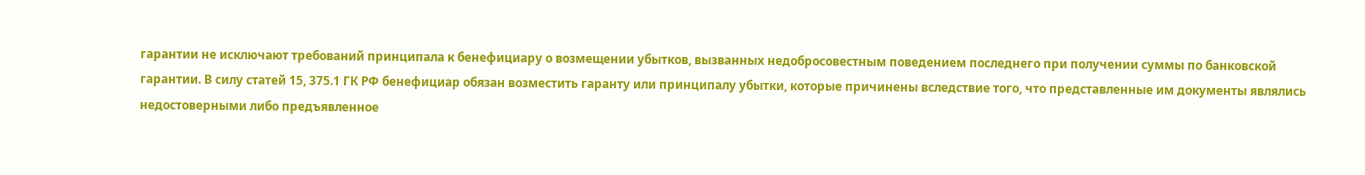гарантии не исключают требований принципала к бенефициару о возмещении убытков, вызванных недобросовестным поведением последнего при получении суммы по банковской гарантии. В силу статей 15, 375.1 ГК РФ бенефициар обязан возместить гаранту или принципалу убытки, которые причинены вследствие того, что представленные им документы являлись недостоверными либо предъявленное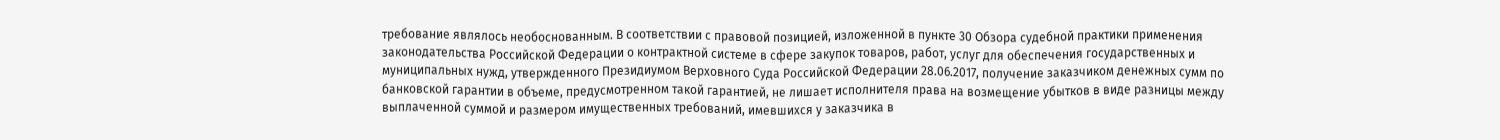требование являлось необоснованным. В соответствии с правовой позицией, изложенной в пункте 30 Обзора судебной практики применения законодательства Российской Федерации о контрактной системе в сфере закупок товаров, работ, услуг для обеспечения государственных и муниципальных нужд, утвержденного Президиумом Верховного Суда Российской Федерации 28.06.2017, получение заказчиком денежных сумм по банковской гарантии в объеме, предусмотренном такой гарантией, не лишает исполнителя права на возмещение убытков в виде разницы между выплаченной суммой и размером имущественных требований, имевшихся у заказчика в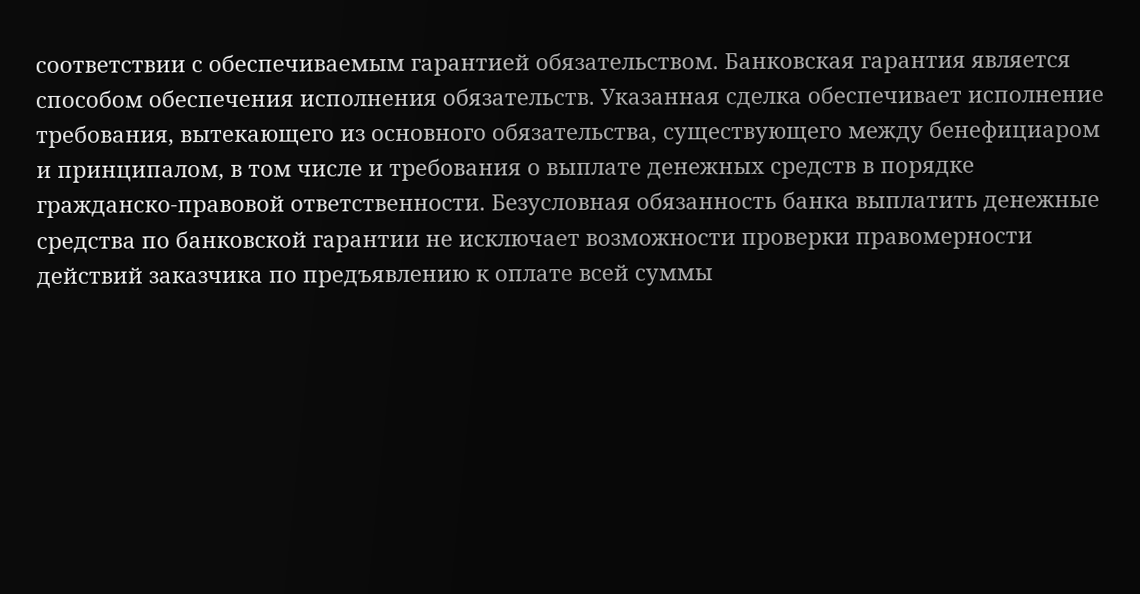соответствии с обеспечиваемым гарантией обязательством. Банковская гарантия является способом обеспечения исполнения обязательств. Указанная сделка обеспечивает исполнение требования, вытекающего из основного обязательства, существующего между бенефициаром и принципалом, в том числе и требования о выплате денежных средств в порядке гражданско-правовой ответственности. Безусловная обязанность банка выплатить денежные средства по банковской гарантии не исключает возможности проверки правомерности действий заказчика по предъявлению к оплате всей суммы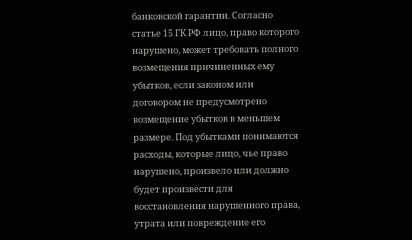банковской гарантии. Согласно статье 15 ГК РФ лицо, право которого нарушено, может требовать полного возмещения причиненных ему убытков, если законом или договором не предусмотрено возмещение убытков в меньшем размере. Под убытками понимаются расходы, которые лицо, чье право нарушено, произвело или должно будет произвести для восстановления нарушенного права, утрата или повреждение его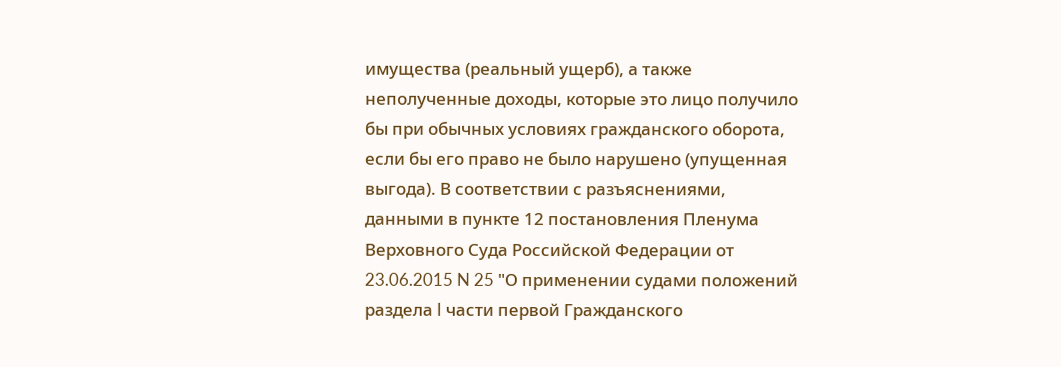имущества (реальный ущерб), а также неполученные доходы, которые это лицо получило бы при обычных условиях гражданского оборота, если бы его право не было нарушено (упущенная выгода). В соответствии с разъяснениями, данными в пункте 12 постановления Пленума Верховного Суда Российской Федерации от 23.06.2015 N 25 "О применении судами положений раздела I части первой Гражданского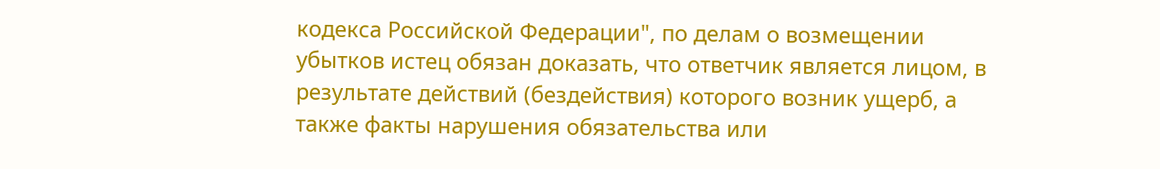кодекса Российской Федерации", по делам о возмещении убытков истец обязан доказать, что ответчик является лицом, в результате действий (бездействия) которого возник ущерб, а также факты нарушения обязательства или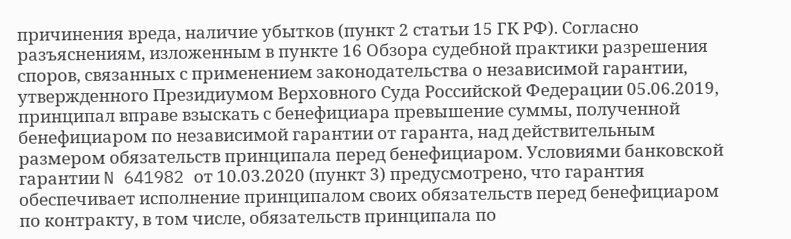причинения вреда, наличие убытков (пункт 2 статьи 15 ГК РФ). Согласно разъяснениям, изложенным в пункте 16 Обзора судебной практики разрешения споров, связанных с применением законодательства о независимой гарантии, утвержденного Президиумом Верховного Суда Российской Федерации 05.06.2019, принципал вправе взыскать с бенефициара превышение суммы, полученной бенефициаром по независимой гарантии от гаранта, над действительным размером обязательств принципала перед бенефициаром. Условиями банковской гарантии N 641982 от 10.03.2020 (пункт 3) предусмотрено, что гарантия обеспечивает исполнение принципалом своих обязательств перед бенефициаром по контракту, в том числе, обязательств принципала по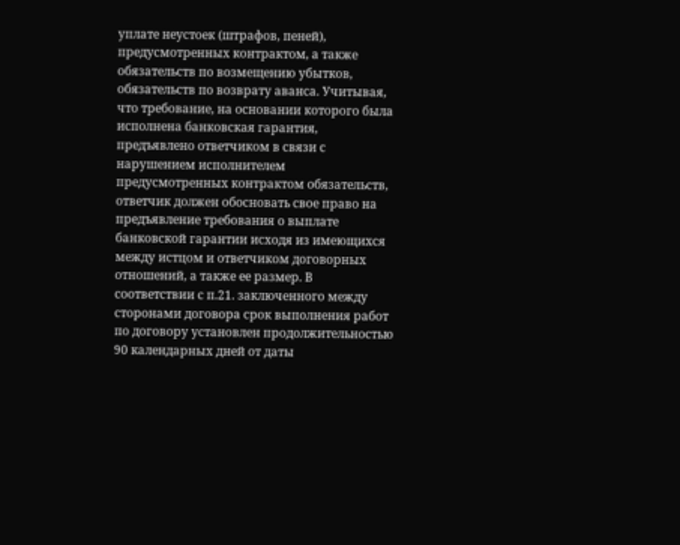уплате неустоек (штрафов, пеней), предусмотренных контрактом, а также обязательств по возмещению убытков, обязательств по возврату аванса. Учитывая, что требование, на основании которого была исполнена банковская гарантия, предъявлено ответчиком в связи с нарушением исполнителем предусмотренных контрактом обязательств, ответчик должен обосновать свое право на предъявление требования о выплате банковской гарантии исходя из имеющихся между истцом и ответчиком договорных отношений, а также ее размер. В соответствии с п.21. заключенного между сторонами договора срок выполнения работ по договору установлен продолжительностью 90 календарных дней от даты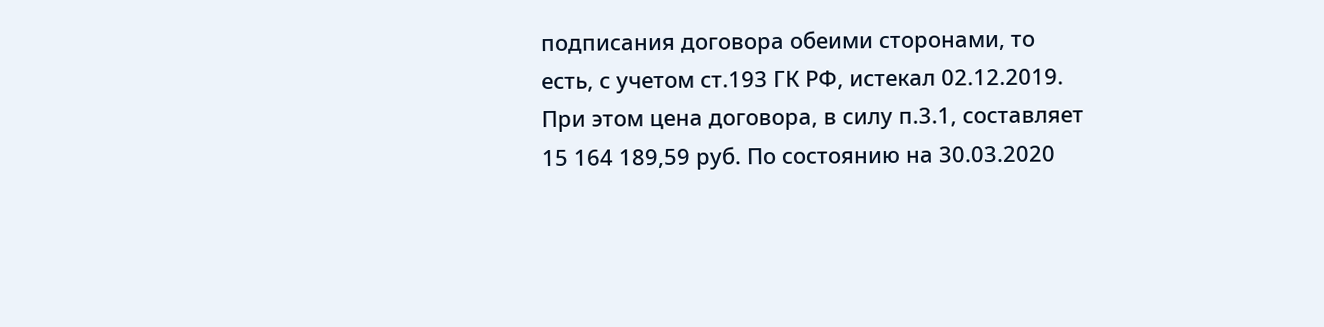подписания договора обеими сторонами, то есть, с учетом ст.193 ГК РФ, истекал 02.12.2019. При этом цена договора, в силу п.3.1, составляет 15 164 189,59 руб. По состоянию на 30.03.2020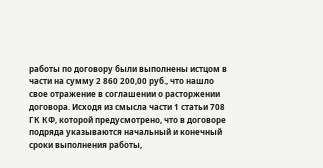работы по договору были выполнены истцом в части на сумму 2 860 200,00 руб., что нашло свое отражение в соглашении о расторжении договора. Исходя из смысла части 1 статьи 708 ГК КФ, которой предусмотрено, что в договоре подряда указываются начальный и конечный сроки выполнения работы,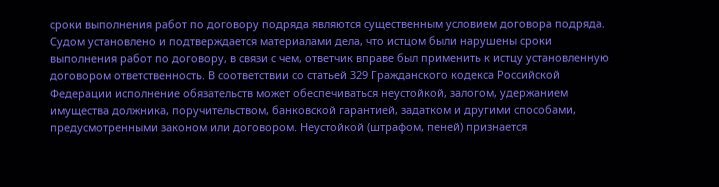сроки выполнения работ по договору подряда являются существенным условием договора подряда. Судом установлено и подтверждается материалами дела, что истцом были нарушены сроки выполнения работ по договору, в связи с чем, ответчик вправе был применить к истцу установленную договором ответственность. В соответствии со статьей 329 Гражданского кодекса Российской Федерации исполнение обязательств может обеспечиваться неустойкой, залогом, удержанием имущества должника, поручительством, банковской гарантией, задатком и другими способами, предусмотренными законом или договором. Неустойкой (штрафом, пеней) признается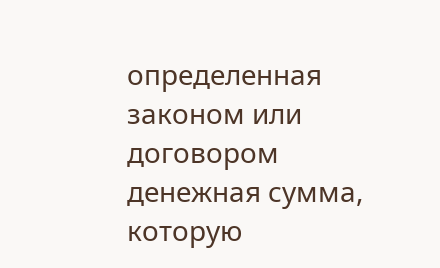определенная законом или договором денежная сумма, которую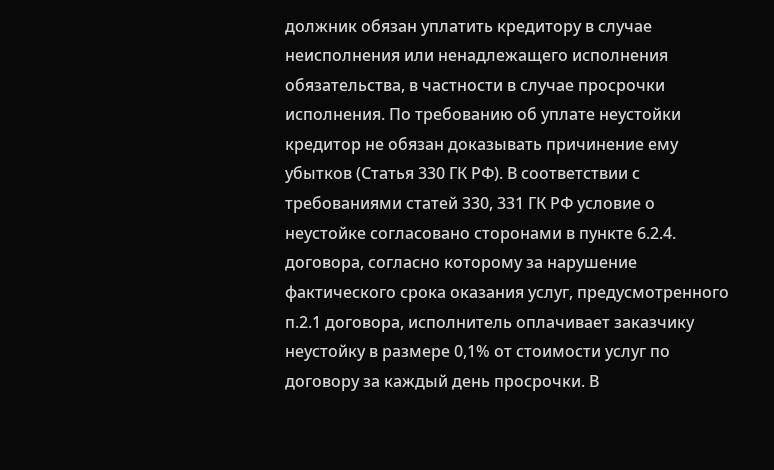должник обязан уплатить кредитору в случае неисполнения или ненадлежащего исполнения обязательства, в частности в случае просрочки исполнения. По требованию об уплате неустойки кредитор не обязан доказывать причинение ему убытков (Статья 330 ГК РФ). В соответствии с требованиями статей 330, 331 ГК РФ условие о неустойке согласовано сторонами в пункте 6.2.4. договора, согласно которому за нарушение фактического срока оказания услуг, предусмотренного п.2.1 договора, исполнитель оплачивает заказчику неустойку в размере 0,1% от стоимости услуг по договору за каждый день просрочки. В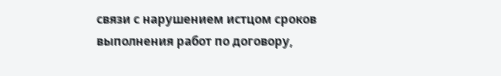связи с нарушением истцом сроков выполнения работ по договору,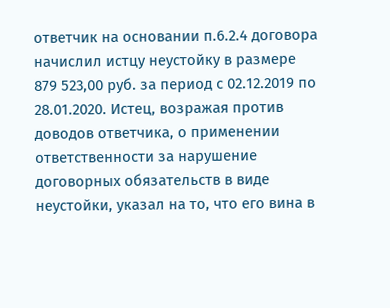ответчик на основании п.6.2.4 договора начислил истцу неустойку в размере 879 523,00 руб. за период с 02.12.2019 по 28.01.2020. Истец, возражая против доводов ответчика, о применении ответственности за нарушение договорных обязательств в виде неустойки, указал на то, что его вина в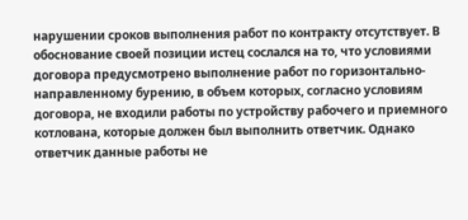нарушении сроков выполнения работ по контракту отсутствует. В обоснование своей позиции истец сослался на то, что условиями договора предусмотрено выполнение работ по горизонтально-направленному бурению, в объем которых, согласно условиям договора, не входили работы по устройству рабочего и приемного котлована, которые должен был выполнить ответчик. Однако ответчик данные работы не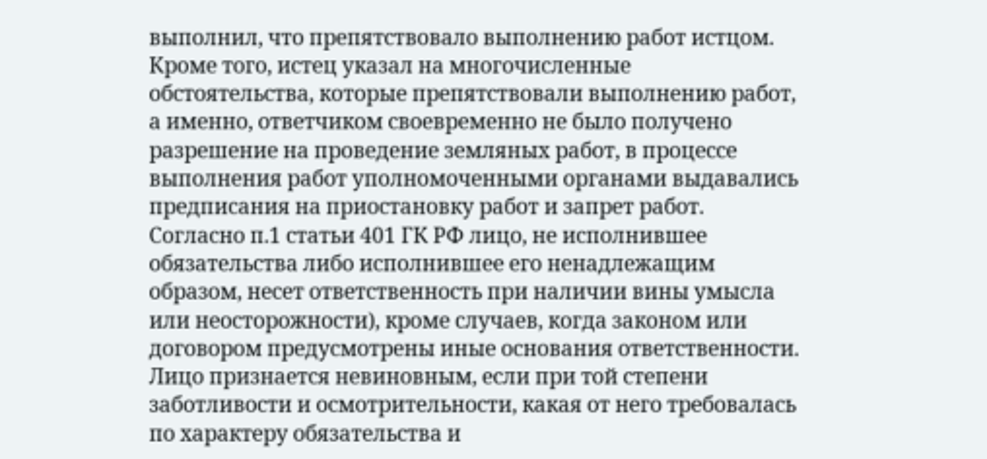выполнил, что препятствовало выполнению работ истцом. Кроме того, истец указал на многочисленные обстоятельства, которые препятствовали выполнению работ, а именно, ответчиком своевременно не было получено разрешение на проведение земляных работ, в процессе выполнения работ уполномоченными органами выдавались предписания на приостановку работ и запрет работ. Согласно п.1 статьи 401 ГК РФ лицо, не исполнившее обязательства либо исполнившее его ненадлежащим образом, несет ответственность при наличии вины умысла или неосторожности), кроме случаев, когда законом или договором предусмотрены иные основания ответственности. Лицо признается невиновным, если при той степени заботливости и осмотрительности, какая от него требовалась по характеру обязательства и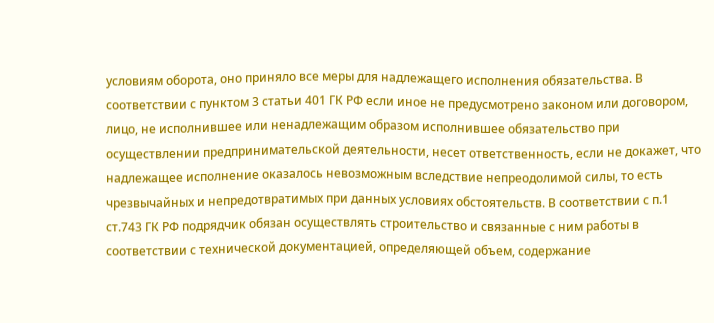условиям оборота, оно приняло все меры для надлежащего исполнения обязательства. В соответствии с пунктом 3 статьи 401 ГК РФ если иное не предусмотрено законом или договором, лицо, не исполнившее или ненадлежащим образом исполнившее обязательство при осуществлении предпринимательской деятельности, несет ответственность, если не докажет, что надлежащее исполнение оказалось невозможным вследствие непреодолимой силы, то есть чрезвычайных и непредотвратимых при данных условиях обстоятельств. В соответствии с п.1 ст.743 ГК РФ подрядчик обязан осуществлять строительство и связанные с ним работы в соответствии с технической документацией, определяющей объем, содержание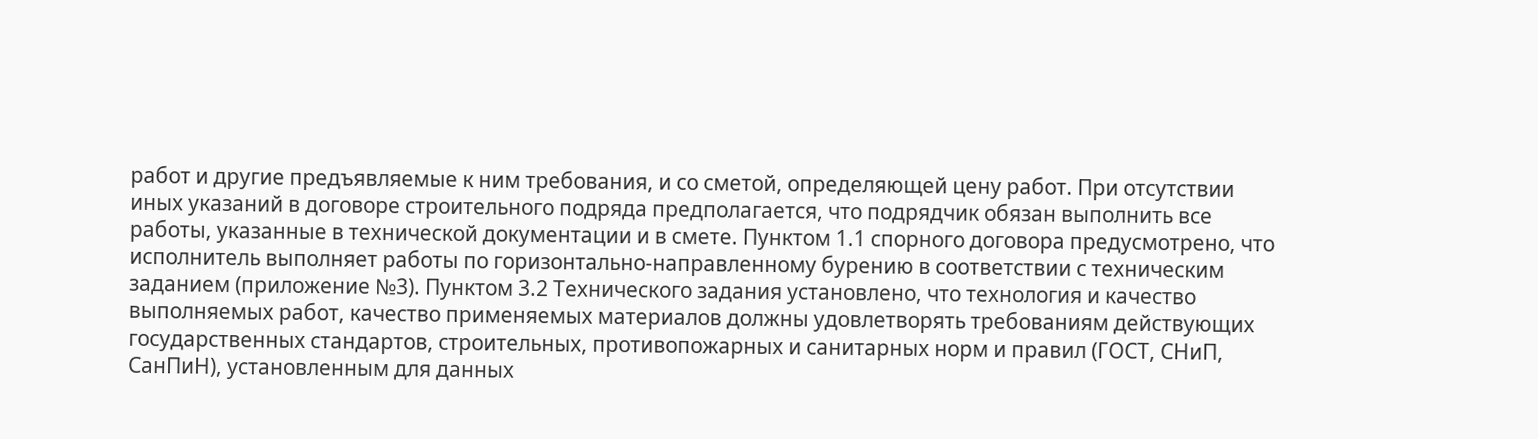работ и другие предъявляемые к ним требования, и со сметой, определяющей цену работ. При отсутствии иных указаний в договоре строительного подряда предполагается, что подрядчик обязан выполнить все работы, указанные в технической документации и в смете. Пунктом 1.1 спорного договора предусмотрено, что исполнитель выполняет работы по горизонтально-направленному бурению в соответствии с техническим заданием (приложение №3). Пунктом 3.2 Технического задания установлено, что технология и качество выполняемых работ, качество применяемых материалов должны удовлетворять требованиям действующих государственных стандартов, строительных, противопожарных и санитарных норм и правил (ГОСТ, СНиП, СанПиН), установленным для данных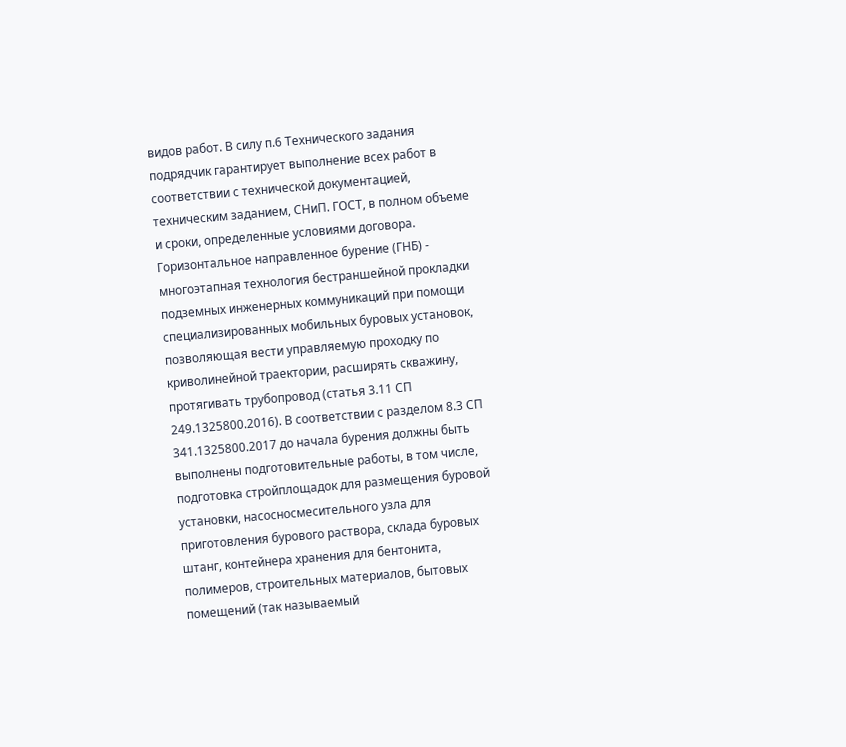видов работ. В силу п.6 Технического задания подрядчик гарантирует выполнение всех работ в соответствии с технической документацией, техническим заданием, СНиП. ГОСТ, в полном объеме и сроки, определенные условиями договора. Горизонтальное направленное бурение (ГНБ) - многоэтапная технология бестраншейной прокладки подземных инженерных коммуникаций при помощи специализированных мобильных буровых установок, позволяющая вести управляемую проходку по криволинейной траектории, расширять скважину, протягивать трубопровод (статья 3.11 СП 249.1325800.2016). В соответствии с разделом 8.3 СП 341.1325800.2017 до начала бурения должны быть выполнены подготовительные работы, в том числе, подготовка стройплощадок для размещения буровой установки, насосносмесительного узла для приготовления бурового раствора, склада буровых штанг, контейнера хранения для бентонита, полимеров, строительных материалов, бытовых помещений (так называемый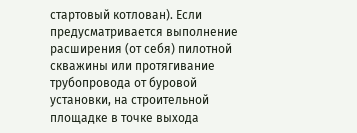стартовый котлован). Если предусматривается выполнение расширения (от себя) пилотной скважины или протягивание трубопровода от буровой установки, на строительной площадке в точке выхода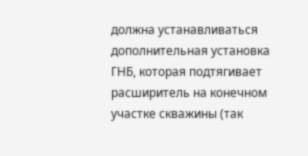должна устанавливаться дополнительная установка ГНБ, которая подтягивает расширитель на конечном участке скважины (так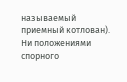называемый приемный котлован). Ни положениями спорного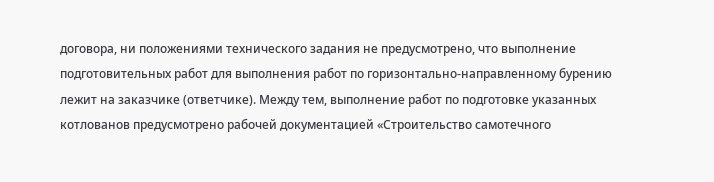договора, ни положениями технического задания не предусмотрено, что выполнение подготовительных работ для выполнения работ по горизонтально-направленному бурению лежит на заказчике (ответчике). Между тем, выполнение работ по подготовке указанных котлованов предусмотрено рабочей документацией «Строительство самотечного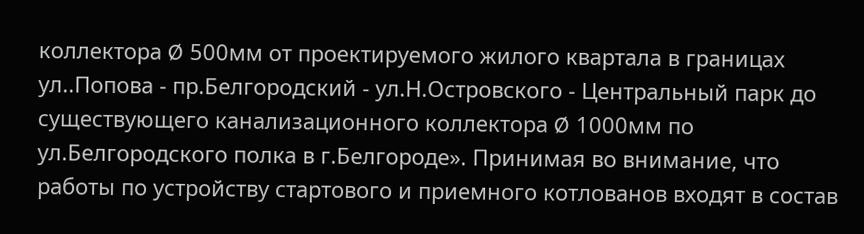коллектора Ø 500мм от проектируемого жилого квартала в границах ул..Попова - пр.Белгородский - ул.Н.Островского - Центральный парк до существующего канализационного коллектора Ø 1000мм по ул.Белгородского полка в г.Белгороде». Принимая во внимание, что работы по устройству стартового и приемного котлованов входят в состав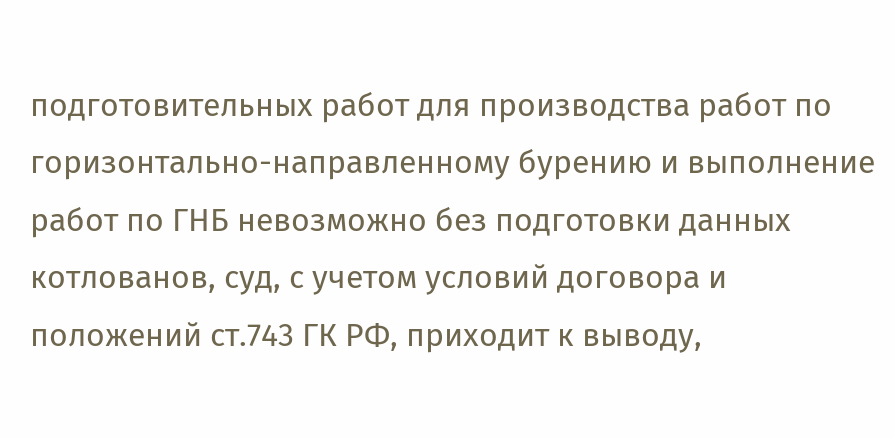подготовительных работ для производства работ по горизонтально-направленному бурению и выполнение работ по ГНБ невозможно без подготовки данных котлованов, суд, с учетом условий договора и положений ст.743 ГК РФ, приходит к выводу,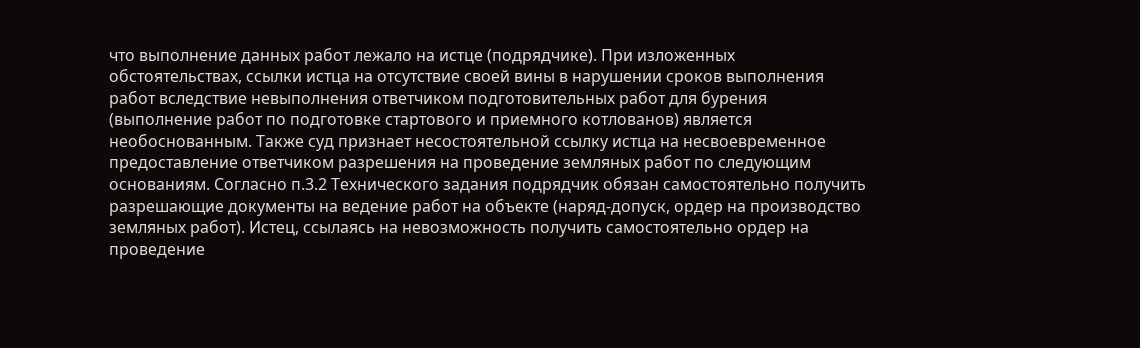что выполнение данных работ лежало на истце (подрядчике). При изложенных обстоятельствах, ссылки истца на отсутствие своей вины в нарушении сроков выполнения работ вследствие невыполнения ответчиком подготовительных работ для бурения (выполнение работ по подготовке стартового и приемного котлованов) является необоснованным. Также суд признает несостоятельной ссылку истца на несвоевременное предоставление ответчиком разрешения на проведение земляных работ по следующим основаниям. Согласно п.3.2 Технического задания подрядчик обязан самостоятельно получить разрешающие документы на ведение работ на объекте (наряд-допуск, ордер на производство земляных работ). Истец, ссылаясь на невозможность получить самостоятельно ордер на проведение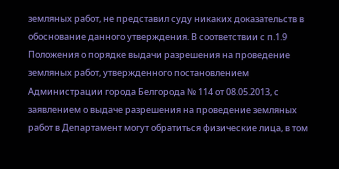земляных работ, не представил суду никаких доказательств в обоснование данного утверждения. В соответствии с п.1.9 Положения о порядке выдачи разрешения на проведение земляных работ, утвержденного постановлением Администрации города Белгорода № 114 от 08.05.2013, с заявлением о выдаче разрешения на проведение земляных работ в Департамент могут обратиться физические лица, в том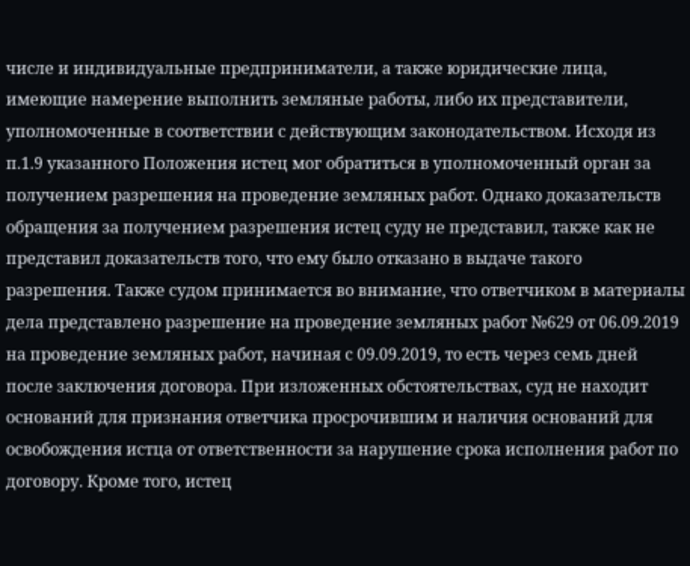числе и индивидуальные предприниматели, а также юридические лица, имеющие намерение выполнить земляные работы, либо их представители, уполномоченные в соответствии с действующим законодательством. Исходя из п.1.9 указанного Положения истец мог обратиться в уполномоченный орган за получением разрешения на проведение земляных работ. Однако доказательств обращения за получением разрешения истец суду не представил, также как не представил доказательств того, что ему было отказано в выдаче такого разрешения. Также судом принимается во внимание, что ответчиком в материалы дела представлено разрешение на проведение земляных работ №629 от 06.09.2019 на проведение земляных работ, начиная с 09.09.2019, то есть через семь дней после заключения договора. При изложенных обстоятельствах, суд не находит оснований для признания ответчика просрочившим и наличия оснований для освобождения истца от ответственности за нарушение срока исполнения работ по договору. Кроме того, истец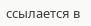ссылается в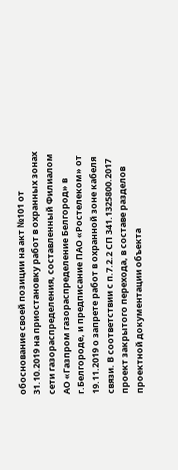обоснование своей позиции на акт №101 от 31.10.2019 на приостановку работ в охранных зонах сети газораспределения, составленный Филиалом АО «Газпром газораспределение Белгород» в г.Белгороде, и предписание ПАО «Ростелеком» от 19.11.2019 о запрете работ в охранной зоне кабеля связи. В соответствии с п.7.2.2 СП 341.1325800.2017 проект закрытого перехода, в составе разделов проектной документации объекта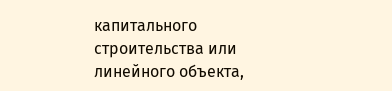капитального строительства или линейного объекта,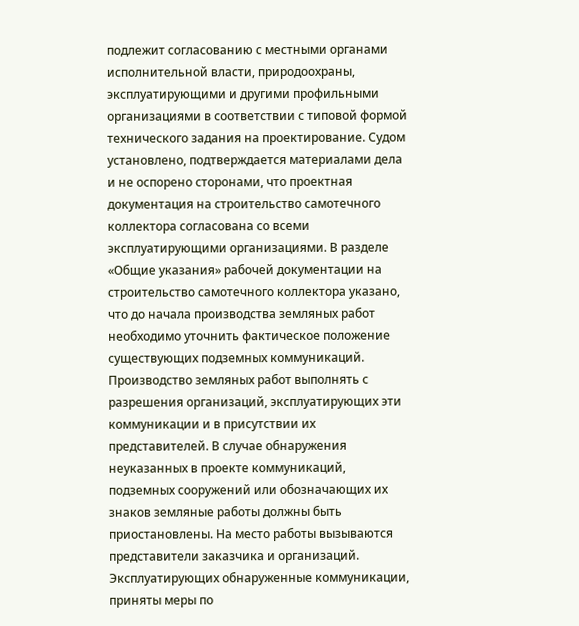подлежит согласованию с местными органами исполнительной власти, природоохраны, эксплуатирующими и другими профильными организациями в соответствии с типовой формой технического задания на проектирование. Судом установлено, подтверждается материалами дела и не оспорено сторонами, что проектная документация на строительство самотечного коллектора согласована со всеми эксплуатирующими организациями. В разделе «Общие указания» рабочей документации на строительство самотечного коллектора указано, что до начала производства земляных работ необходимо уточнить фактическое положение существующих подземных коммуникаций. Производство земляных работ выполнять с разрешения организаций, эксплуатирующих эти коммуникации и в присутствии их представителей. В случае обнаружения неуказанных в проекте коммуникаций, подземных сооружений или обозначающих их знаков земляные работы должны быть приостановлены. На место работы вызываются представители заказчика и организаций. Эксплуатирующих обнаруженные коммуникации, приняты меры по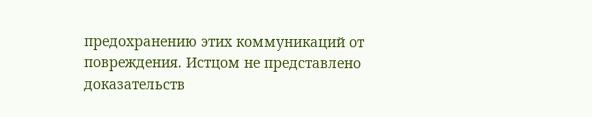предохранению этих коммуникаций от повреждения. Истцом не представлено доказательств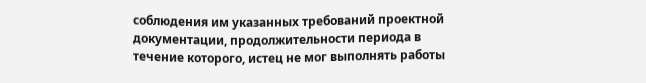соблюдения им указанных требований проектной документации, продолжительности периода в течение которого, истец не мог выполнять работы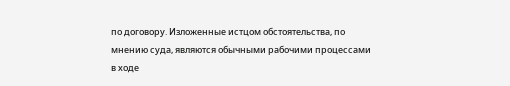по договору. Изложенные истцом обстоятельства, по мнению суда, являются обычными рабочими процессами в ходе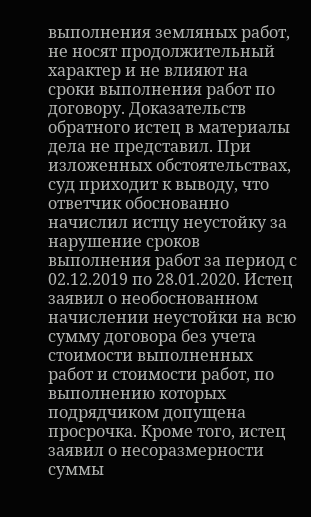выполнения земляных работ, не носят продолжительный характер и не влияют на сроки выполнения работ по договору. Доказательств обратного истец в материалы дела не представил. При изложенных обстоятельствах, суд приходит к выводу, что ответчик обоснованно начислил истцу неустойку за нарушение сроков выполнения работ за период с 02.12.2019 по 28.01.2020. Истец заявил о необоснованном начислении неустойки на всю сумму договора без учета стоимости выполненных работ и стоимости работ, по выполнению которых подрядчиком допущена просрочка. Кроме того, истец заявил о несоразмерности суммы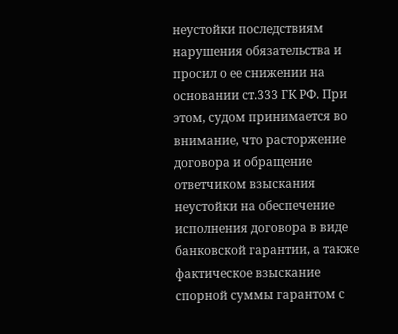неустойки последствиям нарушения обязательства и просил о ее снижении на основании ст.333 ГК РФ. При этом, судом принимается во внимание, что расторжение договора и обращение ответчиком взыскания неустойки на обеспечение исполнения договора в виде банковской гарантии, а также фактическое взыскание спорной суммы гарантом с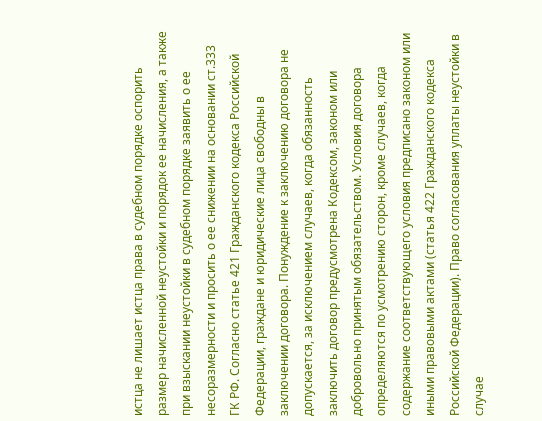истца не лишает истца права в судебном порядке оспорить размер начисленной неустойки и порядок ее начисления, а также при взыскании неустойки в судебном порядке заявить о ее несоразмерности и просить о ее снижении на основании ст.333 ГК РФ. Согласно статье 421 Гражданского кодекса Российской Федерации, граждане и юридические лица свободны в заключении договора. Понуждение к заключению договора не допускается, за исключением случаев, когда обязанность заключить договор предусмотрена Кодексом, законом или добровольно принятым обязательством. Условия договора определяются по усмотрению сторон, кроме случаев, когда содержание соответствующего условия предписано законом или иными правовыми актами (статья 422 Гражданского кодекса Российской Федерации). Право согласования уплаты неустойки в случае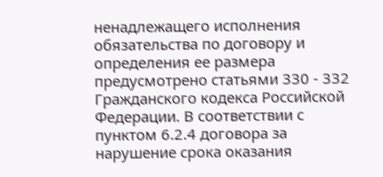ненадлежащего исполнения обязательства по договору и определения ее размера предусмотрено статьями 330 - 332 Гражданского кодекса Российской Федерации. В соответствии с пунктом 6.2.4 договора за нарушение срока оказания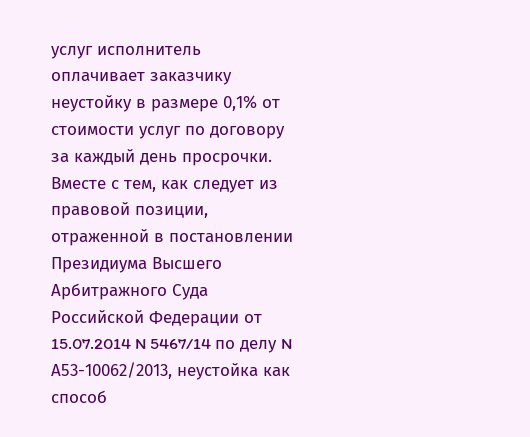услуг исполнитель оплачивает заказчику неустойку в размере 0,1% от стоимости услуг по договору за каждый день просрочки. Вместе с тем, как следует из правовой позиции, отраженной в постановлении Президиума Высшего Арбитражного Суда Российской Федерации от 15.07.2014 N 5467/14 по делу N А53-10062/2013, неустойка как способ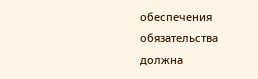обеспечения обязательства должна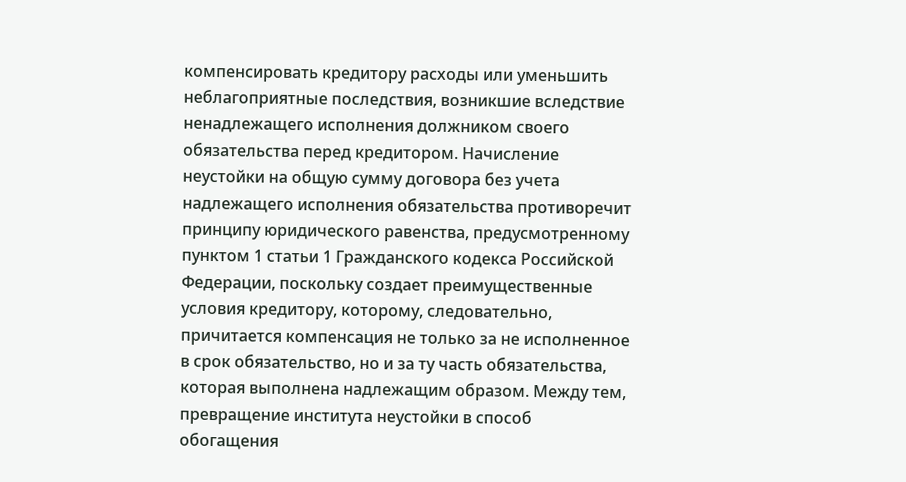компенсировать кредитору расходы или уменьшить неблагоприятные последствия, возникшие вследствие ненадлежащего исполнения должником своего обязательства перед кредитором. Начисление неустойки на общую сумму договора без учета надлежащего исполнения обязательства противоречит принципу юридического равенства, предусмотренному пунктом 1 статьи 1 Гражданского кодекса Российской Федерации, поскольку создает преимущественные условия кредитору, которому, следовательно, причитается компенсация не только за не исполненное в срок обязательство, но и за ту часть обязательства, которая выполнена надлежащим образом. Между тем, превращение института неустойки в способ обогащения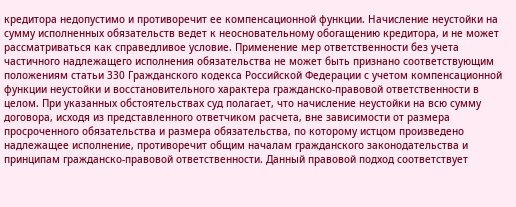кредитора недопустимо и противоречит ее компенсационной функции. Начисление неустойки на сумму исполненных обязательств ведет к неосновательному обогащению кредитора, и не может рассматриваться как справедливое условие. Применение мер ответственности без учета частичного надлежащего исполнения обязательства не может быть признано соответствующим положениям статьи 330 Гражданского кодекса Российской Федерации с учетом компенсационной функции неустойки и восстановительного характера гражданско-правовой ответственности в целом. При указанных обстоятельствах суд полагает, что начисление неустойки на всю сумму договора, исходя из представленного ответчиком расчета, вне зависимости от размера просроченного обязательства и размера обязательства, по которому истцом произведено надлежащее исполнение, противоречит общим началам гражданского законодательства и принципам гражданско-правовой ответственности. Данный правовой подход соответствует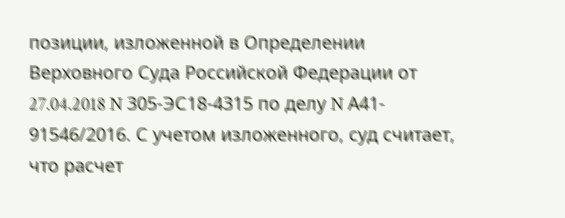позиции, изложенной в Определении Верховного Суда Российской Федерации от 27.04.2018 N 305-ЭС18-4315 по делу N А41- 91546/2016. С учетом изложенного, суд считает, что расчет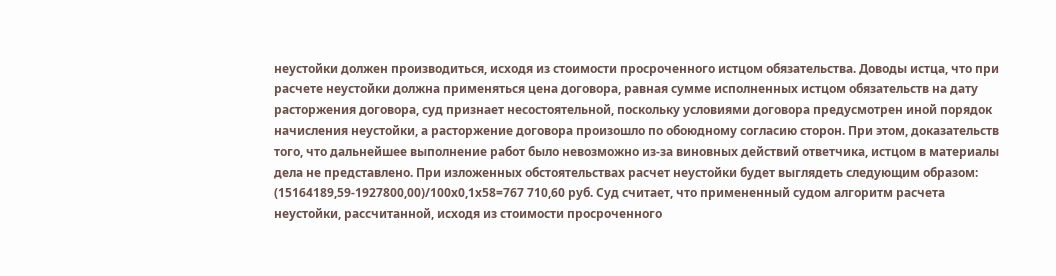неустойки должен производиться, исходя из стоимости просроченного истцом обязательства. Доводы истца, что при расчете неустойки должна применяться цена договора, равная сумме исполненных истцом обязательств на дату расторжения договора, суд признает несостоятельной, поскольку условиями договора предусмотрен иной порядок начисления неустойки, а расторжение договора произошло по обоюдному согласию сторон. При этом, доказательств того, что дальнейшее выполнение работ было невозможно из-за виновных действий ответчика, истцом в материалы дела не представлено. При изложенных обстоятельствах расчет неустойки будет выглядеть следующим образом: (15164189,59-1927800,00)/100х0,1х58=767 710,60 руб. Суд считает, что примененный судом алгоритм расчета неустойки, рассчитанной, исходя из стоимости просроченного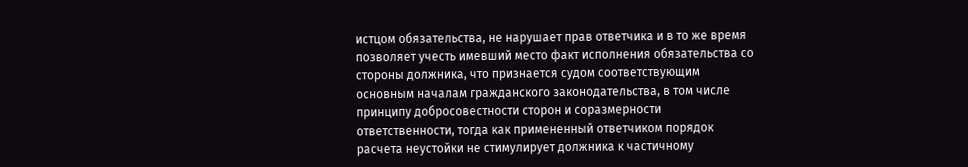истцом обязательства, не нарушает прав ответчика и в то же время позволяет учесть имевший место факт исполнения обязательства со стороны должника, что признается судом соответствующим основным началам гражданского законодательства, в том числе принципу добросовестности сторон и соразмерности ответственности, тогда как примененный ответчиком порядок расчета неустойки не стимулирует должника к частичному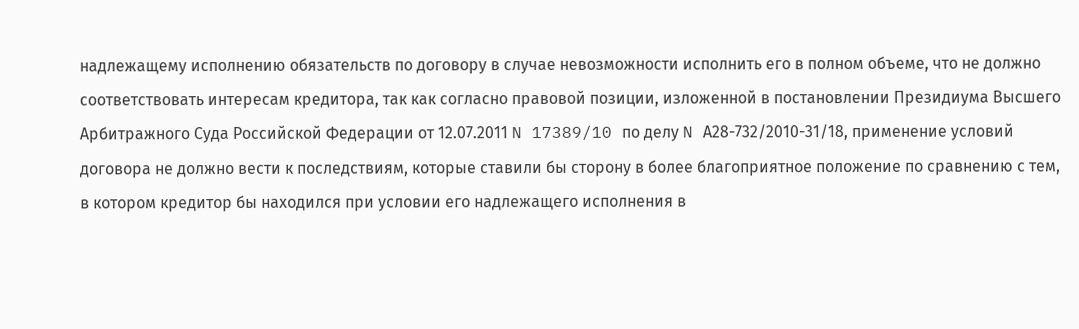надлежащему исполнению обязательств по договору в случае невозможности исполнить его в полном объеме, что не должно соответствовать интересам кредитора, так как согласно правовой позиции, изложенной в постановлении Президиума Высшего Арбитражного Суда Российской Федерации от 12.07.2011 N 17389/10 по делу N А28-732/2010-31/18, применение условий договора не должно вести к последствиям, которые ставили бы сторону в более благоприятное положение по сравнению с тем, в котором кредитор бы находился при условии его надлежащего исполнения в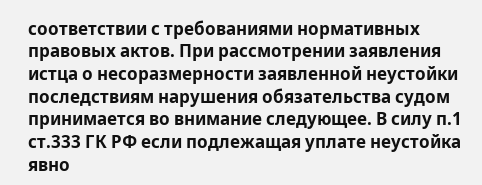соответствии с требованиями нормативных правовых актов. При рассмотрении заявления истца о несоразмерности заявленной неустойки последствиям нарушения обязательства судом принимается во внимание следующее. В силу п.1 ст.333 ГК РФ если подлежащая уплате неустойка явно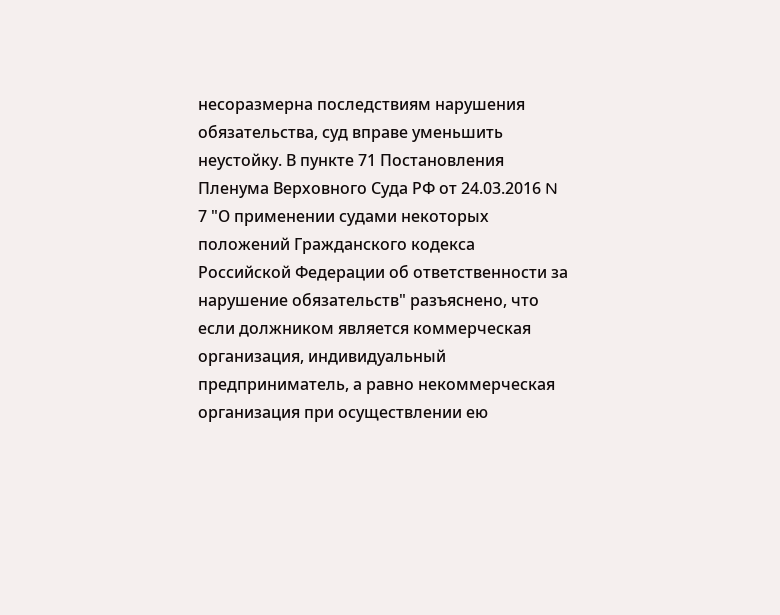несоразмерна последствиям нарушения обязательства, суд вправе уменьшить неустойку. В пункте 71 Постановления Пленума Верховного Суда РФ от 24.03.2016 N 7 "О применении судами некоторых положений Гражданского кодекса Российской Федерации об ответственности за нарушение обязательств" разъяснено, что если должником является коммерческая организация, индивидуальный предприниматель, а равно некоммерческая организация при осуществлении ею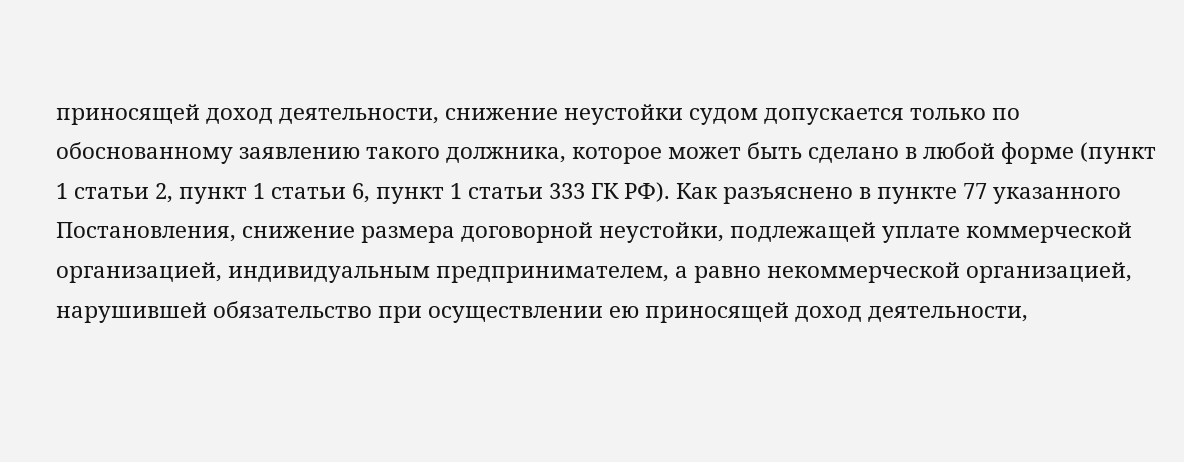приносящей доход деятельности, снижение неустойки судом допускается только по обоснованному заявлению такого должника, которое может быть сделано в любой форме (пункт 1 статьи 2, пункт 1 статьи 6, пункт 1 статьи 333 ГК РФ). Как разъяснено в пункте 77 указанного Постановления, снижение размера договорной неустойки, подлежащей уплате коммерческой организацией, индивидуальным предпринимателем, а равно некоммерческой организацией, нарушившей обязательство при осуществлении ею приносящей доход деятельности,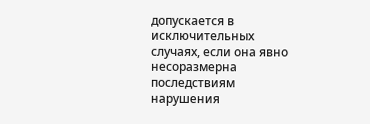допускается в исключительных случаях, если она явно несоразмерна последствиям нарушения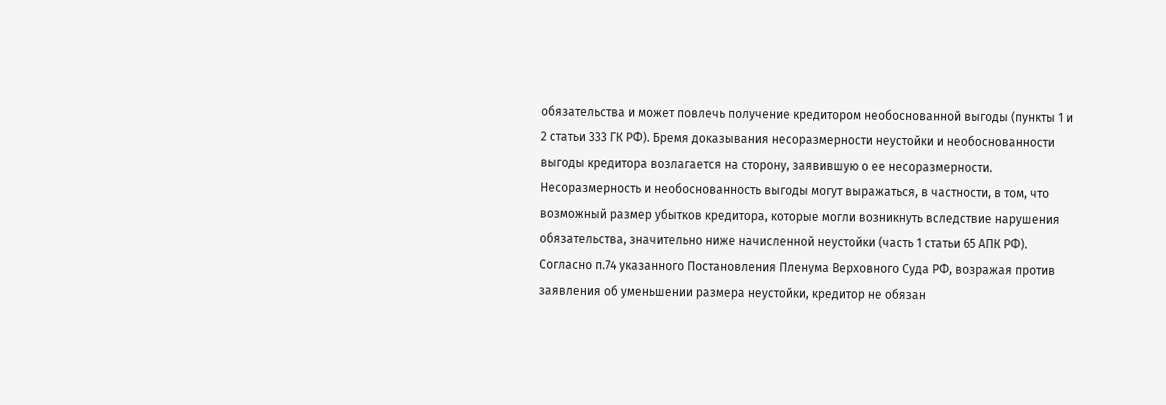обязательства и может повлечь получение кредитором необоснованной выгоды (пункты 1 и 2 статьи 333 ГК РФ). Бремя доказывания несоразмерности неустойки и необоснованности выгоды кредитора возлагается на сторону, заявившую о ее несоразмерности. Несоразмерность и необоснованность выгоды могут выражаться, в частности, в том, что возможный размер убытков кредитора, которые могли возникнуть вследствие нарушения обязательства, значительно ниже начисленной неустойки (часть 1 статьи 65 АПК РФ). Согласно п.74 указанного Постановления Пленума Верховного Суда РФ, возражая против заявления об уменьшении размера неустойки, кредитор не обязан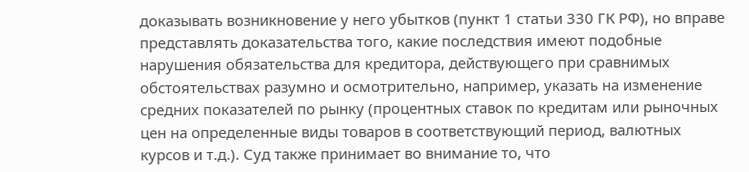доказывать возникновение у него убытков (пункт 1 статьи 330 ГК РФ), но вправе представлять доказательства того, какие последствия имеют подобные нарушения обязательства для кредитора, действующего при сравнимых обстоятельствах разумно и осмотрительно, например, указать на изменение средних показателей по рынку (процентных ставок по кредитам или рыночных цен на определенные виды товаров в соответствующий период, валютных курсов и т.д.). Суд также принимает во внимание то, что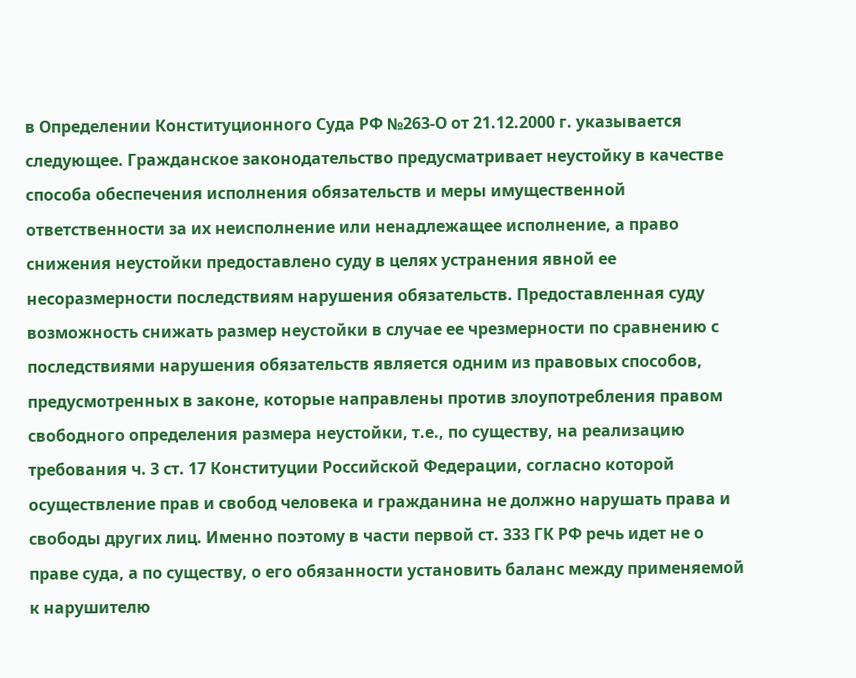в Определении Конституционного Суда РФ №263-О от 21.12.2000 г. указывается следующее. Гражданское законодательство предусматривает неустойку в качестве способа обеспечения исполнения обязательств и меры имущественной ответственности за их неисполнение или ненадлежащее исполнение, а право снижения неустойки предоставлено суду в целях устранения явной ее несоразмерности последствиям нарушения обязательств. Предоставленная суду возможность снижать размер неустойки в случае ее чрезмерности по сравнению с последствиями нарушения обязательств является одним из правовых способов, предусмотренных в законе, которые направлены против злоупотребления правом свободного определения размера неустойки, т.е., по существу, на реализацию требования ч. 3 ст. 17 Конституции Российской Федерации, согласно которой осуществление прав и свобод человека и гражданина не должно нарушать права и свободы других лиц. Именно поэтому в части первой ст. 333 ГК РФ речь идет не о праве суда, а по существу, о его обязанности установить баланс между применяемой к нарушителю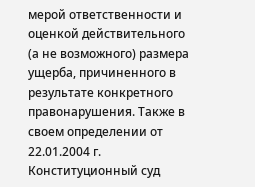мерой ответственности и оценкой действительного (а не возможного) размера ущерба, причиненного в результате конкретного правонарушения. Также в своем определении от 22.01.2004 г. Конституционный суд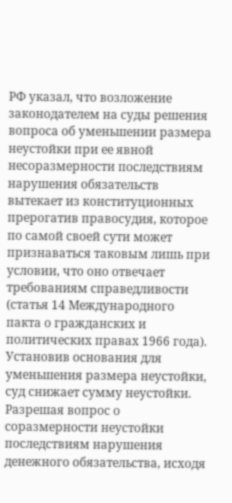РФ указал, что возложение законодателем на суды решения вопроса об уменьшении размера неустойки при ее явной несоразмерности последствиям нарушения обязательств вытекает из конституционных прерогатив правосудия, которое по самой своей сути может признаваться таковым лишь при условии, что оно отвечает требованиям справедливости (статья 14 Международного пакта о гражданских и политических правах 1966 года). Установив основания для уменьшения размера неустойки, суд снижает сумму неустойки. Разрешая вопрос о соразмерности неустойки последствиям нарушения денежного обязательства, исходя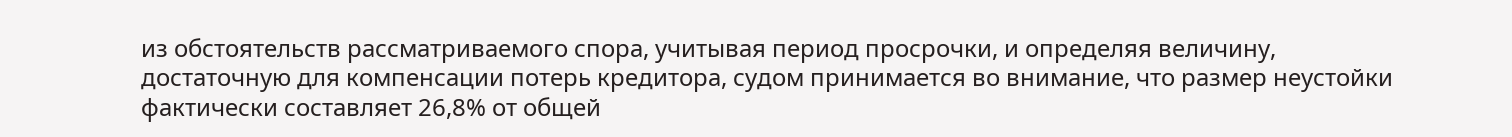из обстоятельств рассматриваемого спора, учитывая период просрочки, и определяя величину, достаточную для компенсации потерь кредитора, судом принимается во внимание, что размер неустойки фактически составляет 26,8% от общей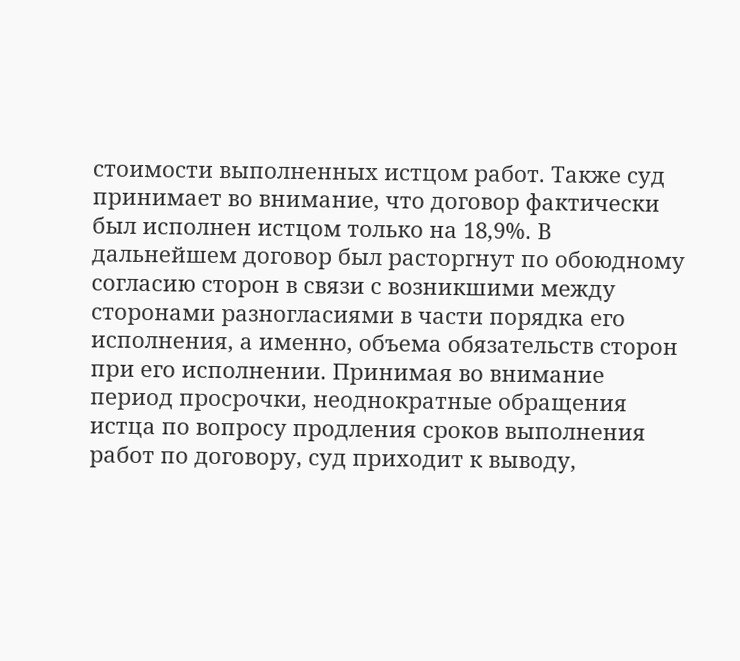стоимости выполненных истцом работ. Также суд принимает во внимание, что договор фактически был исполнен истцом только на 18,9%. В дальнейшем договор был расторгнут по обоюдному согласию сторон в связи с возникшими между сторонами разногласиями в части порядка его исполнения, а именно, объема обязательств сторон при его исполнении. Принимая во внимание период просрочки, неоднократные обращения истца по вопросу продления сроков выполнения работ по договору, суд приходит к выводу,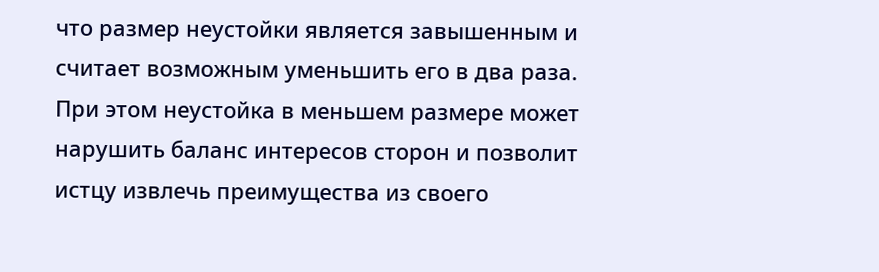что размер неустойки является завышенным и считает возможным уменьшить его в два раза. При этом неустойка в меньшем размере может нарушить баланс интересов сторон и позволит истцу извлечь преимущества из своего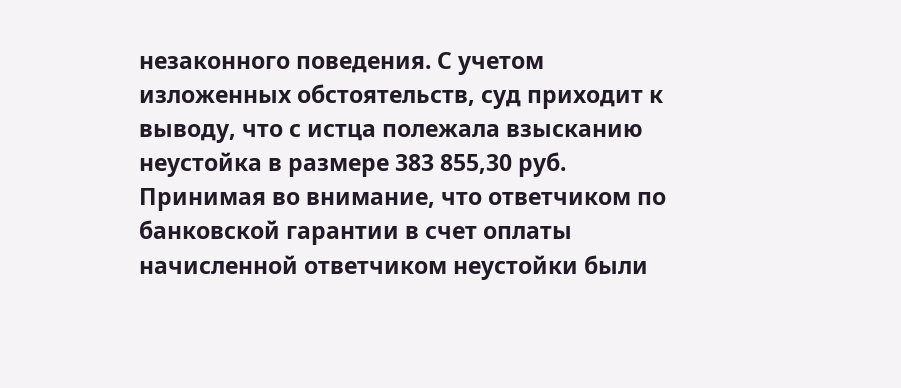незаконного поведения. С учетом изложенных обстоятельств, суд приходит к выводу, что с истца полежала взысканию неустойка в размере 383 855,30 руб. Принимая во внимание, что ответчиком по банковской гарантии в счет оплаты начисленной ответчиком неустойки были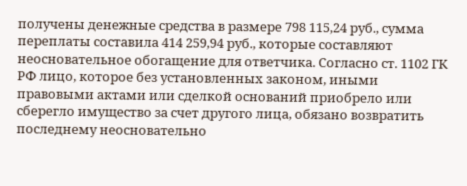получены денежные средства в размере 798 115,24 руб., сумма переплаты составила 414 259,94 руб., которые составляют неосновательное обогащение для ответчика. Согласно ст. 1102 ГК РФ лицо, которое без установленных законом, иными правовыми актами или сделкой оснований приобрело или сберегло имущество за счет другого лица, обязано возвратить последнему неосновательно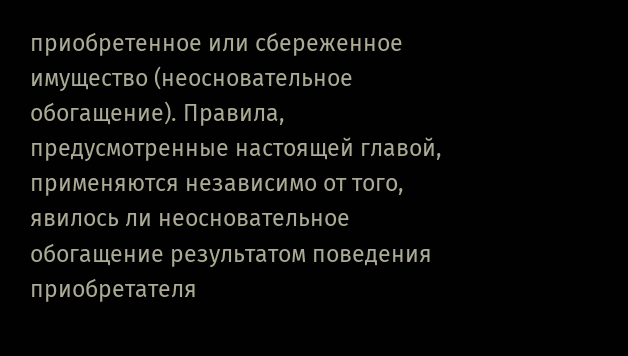приобретенное или сбереженное имущество (неосновательное обогащение). Правила, предусмотренные настоящей главой, применяются независимо от того, явилось ли неосновательное обогащение результатом поведения приобретателя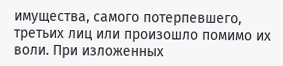имущества, самого потерпевшего, третьих лиц или произошло помимо их воли. При изложенных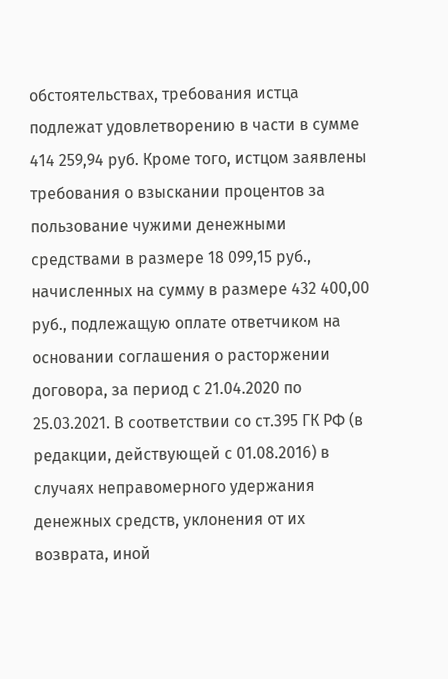обстоятельствах, требования истца подлежат удовлетворению в части в сумме 414 259,94 руб. Кроме того, истцом заявлены требования о взыскании процентов за пользование чужими денежными средствами в размере 18 099,15 руб., начисленных на сумму в размере 432 400,00 руб., подлежащую оплате ответчиком на основании соглашения о расторжении договора, за период с 21.04.2020 по 25.03.2021. В соответствии со ст.395 ГК РФ (в редакции, действующей с 01.08.2016) в случаях неправомерного удержания денежных средств, уклонения от их возврата, иной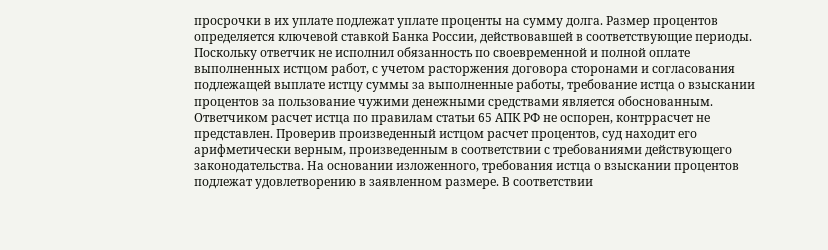просрочки в их уплате подлежат уплате проценты на сумму долга. Размер процентов определяется ключевой ставкой Банка России, действовавшей в соответствующие периоды. Поскольку ответчик не исполнил обязанность по своевременной и полной оплате выполненных истцом работ, с учетом расторжения договора сторонами и согласования подлежащей выплате истцу суммы за выполненные работы, требование истца о взыскании процентов за пользование чужими денежными средствами является обоснованным. Ответчиком расчет истца по правилам статьи 65 АПК РФ не оспорен, контррасчет не представлен. Проверив произведенный истцом расчет процентов, суд находит его арифметически верным, произведенным в соответствии с требованиями действующего законодательства. На основании изложенного, требования истца о взыскании процентов подлежат удовлетворению в заявленном размере. В соответствии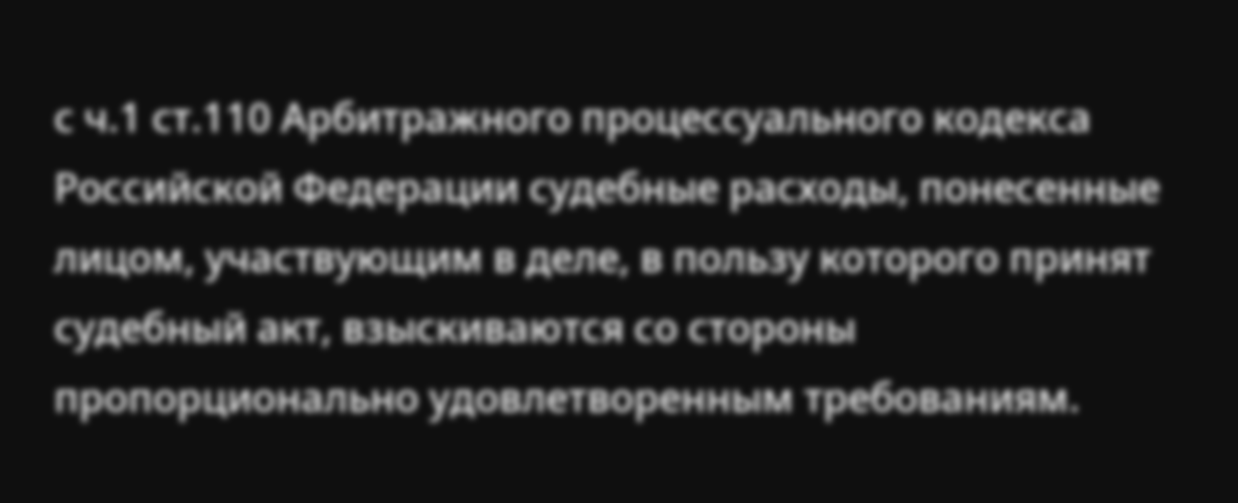с ч.1 ст.110 Арбитражного процессуального кодекса Российской Федерации судебные расходы, понесенные лицом, участвующим в деле, в пользу которого принят судебный акт, взыскиваются со стороны пропорционально удовлетворенным требованиям.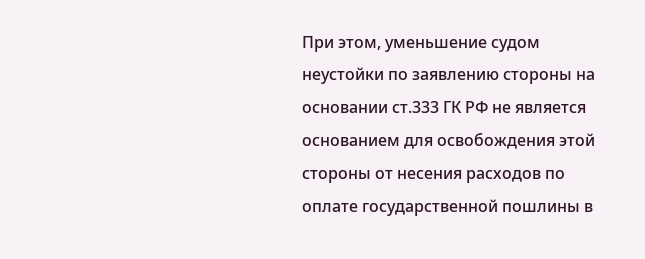При этом, уменьшение судом неустойки по заявлению стороны на основании ст.333 ГК РФ не является основанием для освобождения этой стороны от несения расходов по оплате государственной пошлины в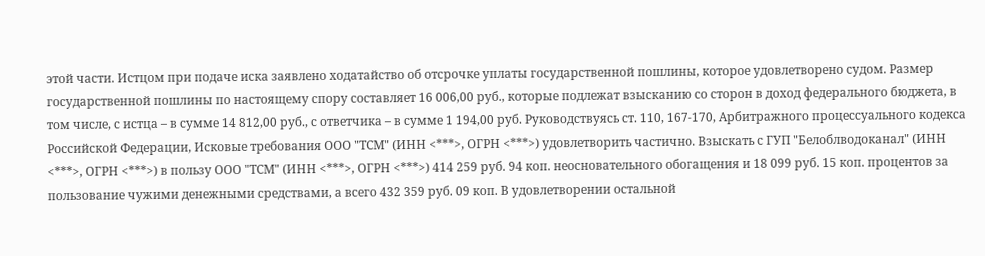этой части. Истцом при подаче иска заявлено ходатайство об отсрочке уплаты государственной пошлины, которое удовлетворено судом. Размер государственной пошлины по настоящему спору составляет 16 006,00 руб., которые подлежат взысканию со сторон в доход федерального бюджета, в том числе, с истца – в сумме 14 812,00 руб., с ответчика – в сумме 1 194,00 руб. Руководствуясь ст. 110, 167-170, Арбитражного процессуального кодекса Российской Федерации, Исковые требования ООО "ТСМ" (ИНН <***>, ОГРН <***>) удовлетворить частично. Взыскать с ГУП "Белоблводоканал" (ИНН <***>, ОГРН <***>) в пользу ООО "ТСМ" (ИНН <***>, ОГРН <***>) 414 259 руб. 94 коп. неосновательного обогащения и 18 099 руб. 15 коп. процентов за пользование чужими денежными средствами, а всего 432 359 руб. 09 коп. В удовлетворении остальной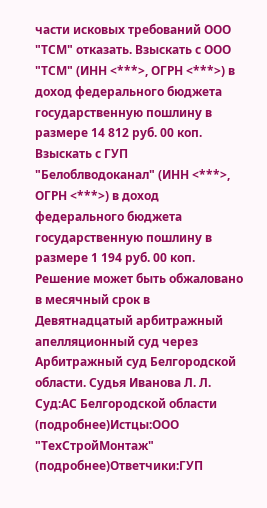части исковых требований ООО "ТСМ" отказать. Взыскать с ООО "ТСМ" (ИНН <***>, ОГРН <***>) в доход федерального бюджета государственную пошлину в размере 14 812 руб. 00 коп. Взыскать с ГУП "Белоблводоканал" (ИНН <***>, ОГРН <***>) в доход федерального бюджета государственную пошлину в размере 1 194 руб. 00 коп. Решение может быть обжаловано в месячный срок в Девятнадцатый арбитражный апелляционный суд через Арбитражный суд Белгородской области. Судья Иванова Л. Л. Суд:АС Белгородской области (подробнее)Истцы:ООО "ТехСтройМонтаж" (подробнее)Ответчики:ГУП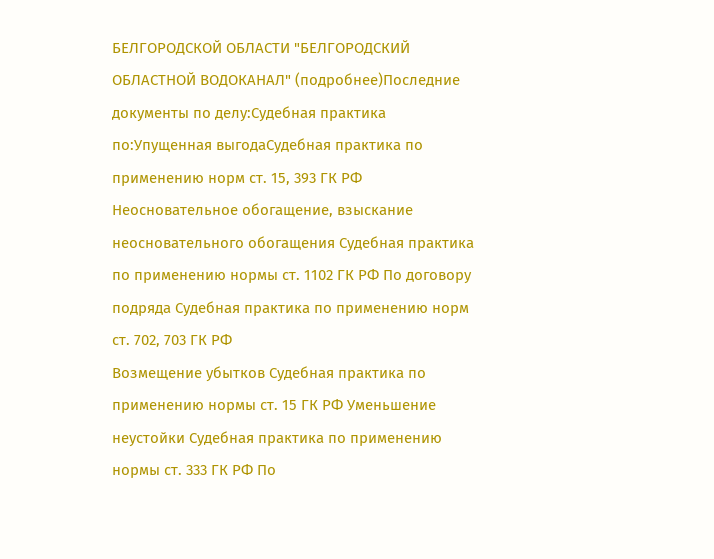БЕЛГОРОДСКОЙ ОБЛАСТИ "БЕЛГОРОДСКИЙ ОБЛАСТНОЙ ВОДОКАНАЛ" (подробнее)Последние документы по делу:Судебная практика по:Упущенная выгодаСудебная практика по применению норм ст. 15, 393 ГК РФ Неосновательное обогащение, взыскание неосновательного обогащения Судебная практика по применению нормы ст. 1102 ГК РФ По договору подряда Судебная практика по применению норм ст. 702, 703 ГК РФ
Возмещение убытков Судебная практика по применению нормы ст. 15 ГК РФ Уменьшение неустойки Судебная практика по применению нормы ст. 333 ГК РФ По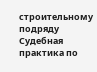строительному подряду Судебная практика по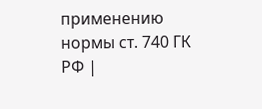применению нормы ст. 740 ГК РФ |